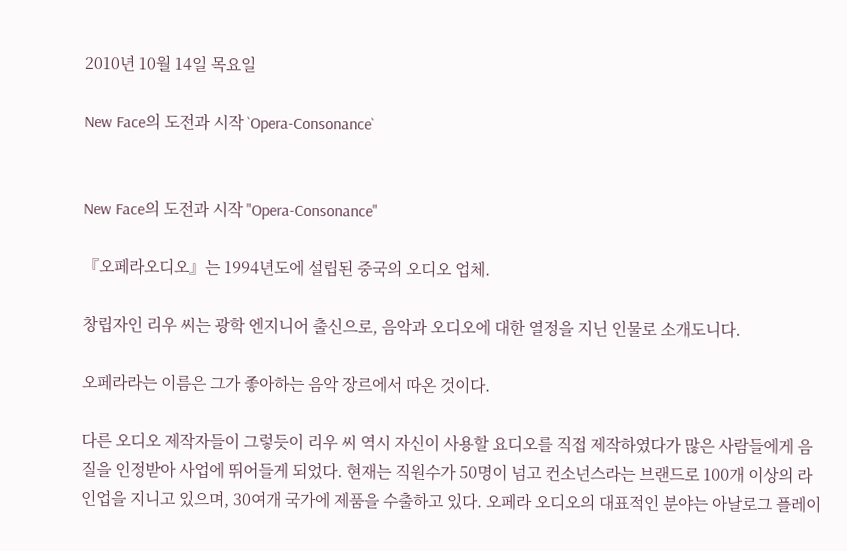2010년 10월 14일 목요일

New Face의 도전과 시작 `Opera-Consonance`


New Face의 도전과 시작 "Opera-Consonance"

『오페라오디오』는 1994년도에 설립된 중국의 오디오 업체.

창립자인 리우 씨는 광학 엔지니어 출신으로, 음악과 오디오에 대한 열정을 지닌 인물로 소개도니다.

오페라라는 이름은 그가 좋아하는 음악 장르에서 따온 것이다.

다른 오디오 제작자들이 그렇듯이 리우 씨 역시 자신이 사용할 요디오를 직접 제작하였다가 많은 사람들에게 음질을 인정받아 사업에 뛰어들게 되었다. 현재는 직원수가 50명이 넘고 컨소넌스라는 브랜드로 100개 이상의 라인업을 지니고 있으며, 30여개 국가에 제품을 수출하고 있다. 오페라 오디오의 대표적인 분야는 아날로그 플레이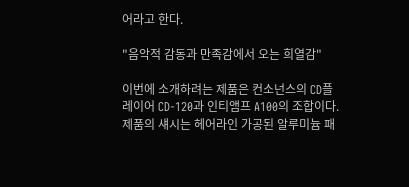어라고 한다.

"음악적 감동과 만족감에서 오는 희열감"

이번에 소개하려는 제품은 컨소넌스의 CD플레이어 CD-120과 인티앰프 A100의 조합이다. 제품의 섀시는 헤어라인 가공된 알루미늄 패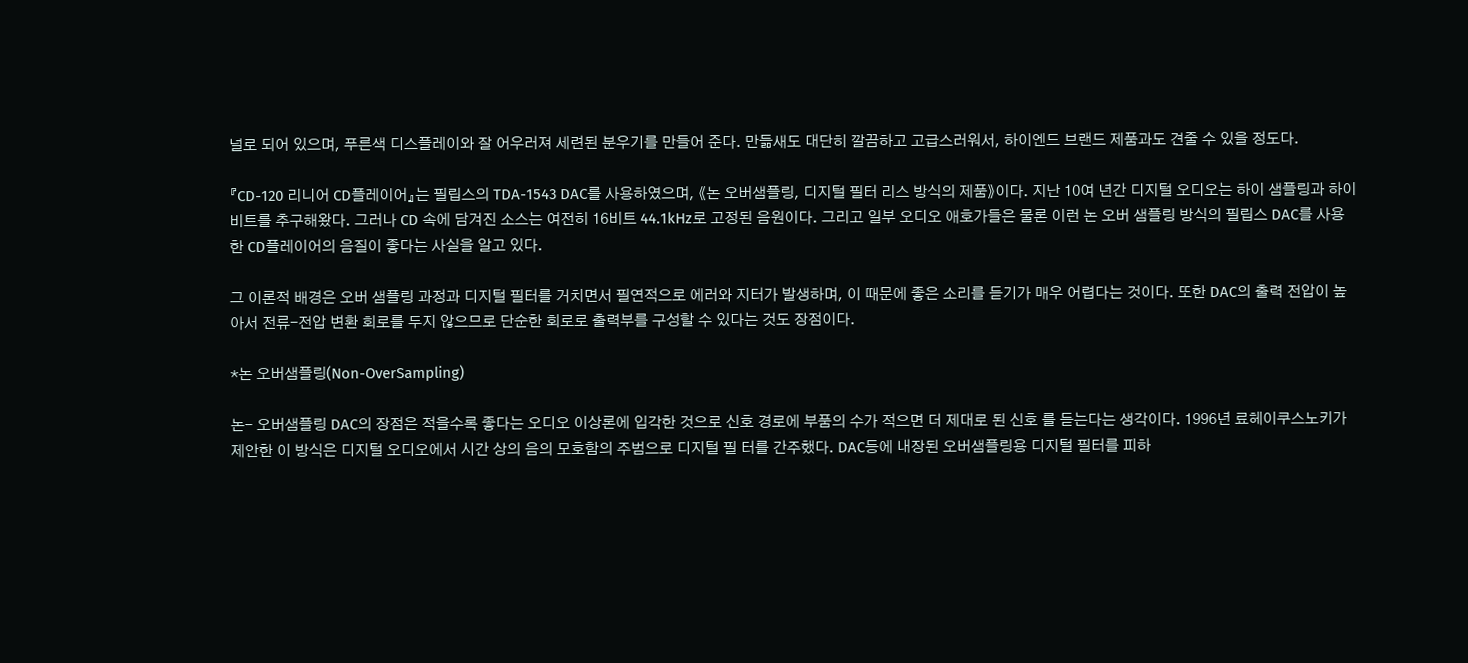널로 되어 있으며, 푸른색 디스플레이와 잘 어우러져 세련된 분우기를 만들어 준다. 만듦새도 대단히 깔끔하고 고급스러워서, 하이엔드 브랜드 제품과도 견줄 수 있을 정도다.

『CD-120 리니어 CD플레이어』는 필립스의 TDA-1543 DAC를 사용하였으며, 《논 오버샘플링, 디지털 필터 리스 방식의 제품》이다. 지난 10여 년간 디지털 오디오는 하이 샘플링과 하이 비트를 추구해왔다. 그러나 CD 속에 담겨진 소스는 여전히 16비트 44.1kHz로 고정된 음원이다. 그리고 일부 오디오 애호가들은 물론 이런 논 오버 샘플링 방식의 필립스 DAC를 사용한 CD플레이어의 음질이 좋다는 사실을 알고 있다.

그 이론적 배경은 오버 샘플링 과정과 디지털 필터를 거치면서 필연적으로 에러와 지터가 발생하며, 이 때문에 좋은 소리를 듣기가 매우 어렵다는 것이다. 또한 DAC의 출력 전압이 높아서 전류-전압 변환 회로를 두지 않으므로 단순한 회로로 출력부를 구성할 수 있다는 것도 장점이다.

*논 오버샘플링(Non-OverSampling)

논- 오버샘플링 DAC의 장점은 적을수록 좋다는 오디오 이상론에 입각한 것으로 신호 경로에 부품의 수가 적으면 더 제대로 된 신호 를 듣는다는 생각이다. 1996년 료헤이쿠스노키가 제안한 이 방식은 디지털 오디오에서 시간 상의 음의 모호함의 주범으로 디지털 필 터를 간주했다. DAC등에 내장된 오버샘플링용 디지털 필터를 피하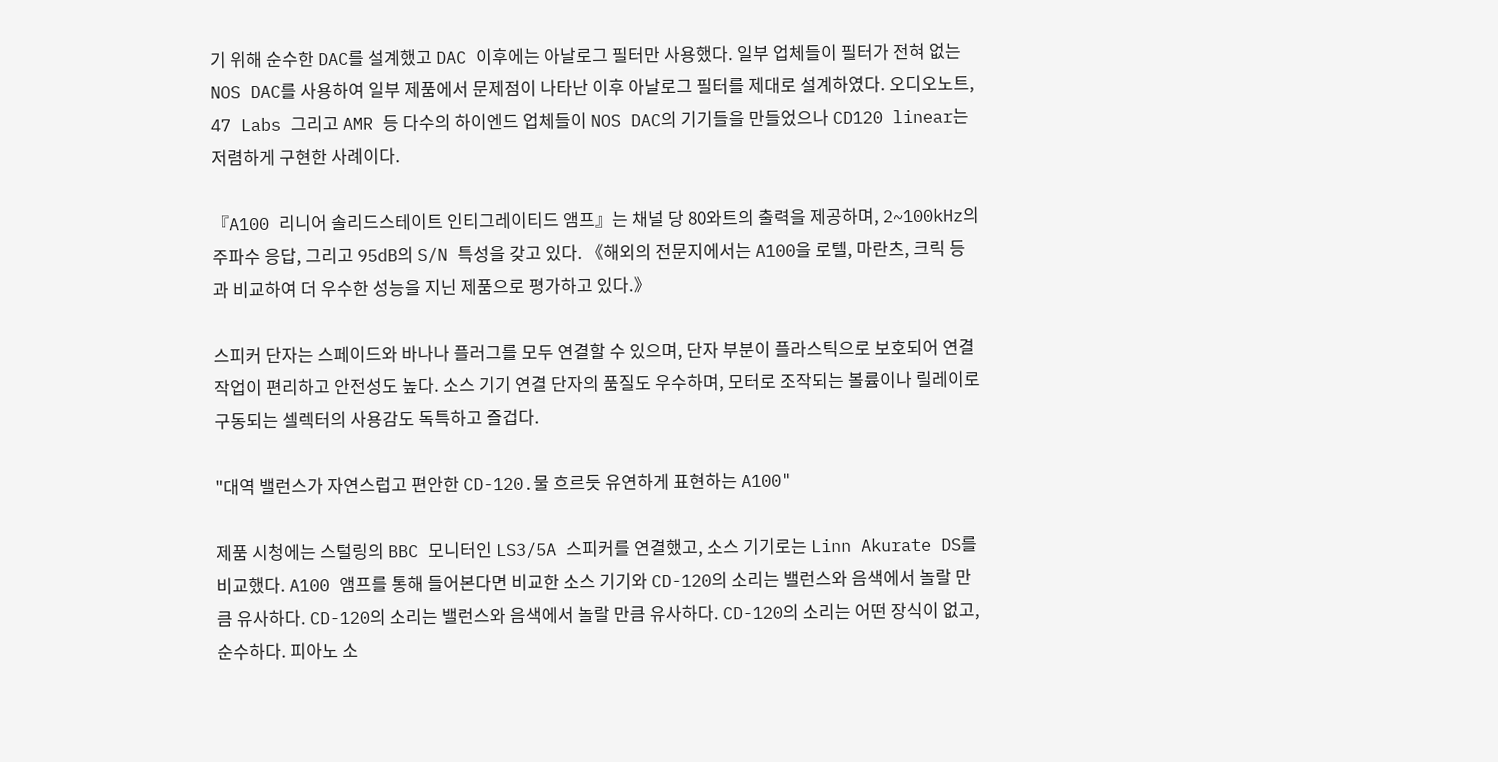기 위해 순수한 DAC를 설계했고 DAC 이후에는 아날로그 필터만 사용했다. 일부 업체들이 필터가 전혀 없는 NOS DAC를 사용하여 일부 제품에서 문제점이 나타난 이후 아날로그 필터를 제대로 설계하였다. 오디오노트, 47 Labs 그리고 AMR 등 다수의 하이엔드 업체들이 NOS DAC의 기기들을 만들었으나 CD120 linear는 저렴하게 구현한 사례이다.

『A100 리니어 솔리드스테이트 인티그레이티드 앰프』는 채널 당 80와트의 출력을 제공하며, 2~100kHz의 주파수 응답, 그리고 95dB의 S/N 특성을 갖고 있다. 《해외의 전문지에서는 A100을 로텔, 마란츠, 크릭 등과 비교하여 더 우수한 성능을 지닌 제품으로 평가하고 있다.》

스피커 단자는 스페이드와 바나나 플러그를 모두 연결할 수 있으며, 단자 부분이 플라스틱으로 보호되어 연결 작업이 편리하고 안전성도 높다. 소스 기기 연결 단자의 품질도 우수하며, 모터로 조작되는 볼륨이나 릴레이로 구동되는 셀렉터의 사용감도 독특하고 즐겁다.

"대역 밸런스가 자연스럽고 편안한 CD-120.물 흐르듯 유연하게 표현하는 A100"

제품 시청에는 스털링의 BBC 모니터인 LS3/5A 스피커를 연결했고, 소스 기기로는 Linn Akurate DS를 비교했다. A100 앰프를 통해 들어본다면 비교한 소스 기기와 CD-120의 소리는 밸런스와 음색에서 놀랄 만큼 유사하다. CD-120의 소리는 밸런스와 음색에서 놀랄 만큼 유사하다. CD-120의 소리는 어떤 장식이 없고, 순수하다. 피아노 소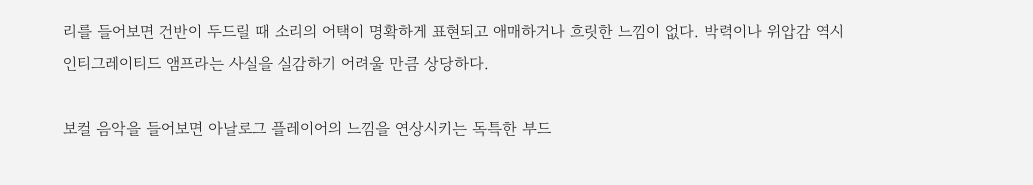리를 들어보면 건반이 두드릴 때 소리의 어택이 명확하게 표현되고 애매하거나 흐릿한 느낌이 없다. 박력이나 위압감 역시 인티그레이티드 앰프라는 사실을 실감하기 어려울 만큼 상당하다.

보컬 음악을 들어보면 아날로그 플레이어의 느낌을 연상시키는 독특한 부드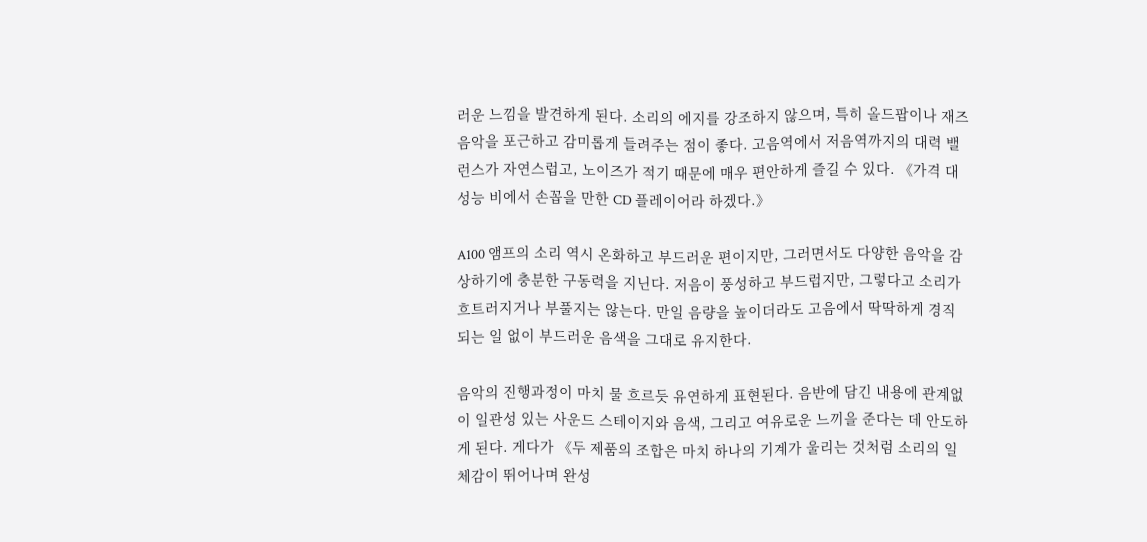러운 느낌을 발견하게 된다. 소리의 에지를 강조하지 않으며, 특히 올드팝이나 재즈 음악을 포근하고 감미롭게 들려주는 점이 좋다. 고음역에서 저음역까지의 대력 밸런스가 자연스럽고, 노이즈가 적기 때문에 매우 편안하게 즐길 수 있다. 《가격 대 성능 비에서 손꼽을 만한 CD 플레이어라 하겠다.》

A100 앰프의 소리 역시 온화하고 부드러운 편이지만, 그러면서도 다양한 음악을 감상하기에 충분한 구동력을 지닌다. 저음이 풍성하고 부드럽지만, 그렇다고 소리가 흐트러지거나 부풀지는 않는다. 만일 음량을 높이더라도 고음에서 딱딱하게 경직되는 일 없이 부드러운 음색을 그대로 유지한다.

음악의 진행과정이 마치 물 흐르듯 유연하게 표현된다. 음반에 담긴 내용에 관계없이 일관성 있는 사운드 스테이지와 음색, 그리고 여유로운 느끼을 준다는 데 안도하게 된다. 게다가 《두 제품의 조합은 마치 하나의 기계가 울리는 것처럼 소리의 일체감이 뛰어나며 완성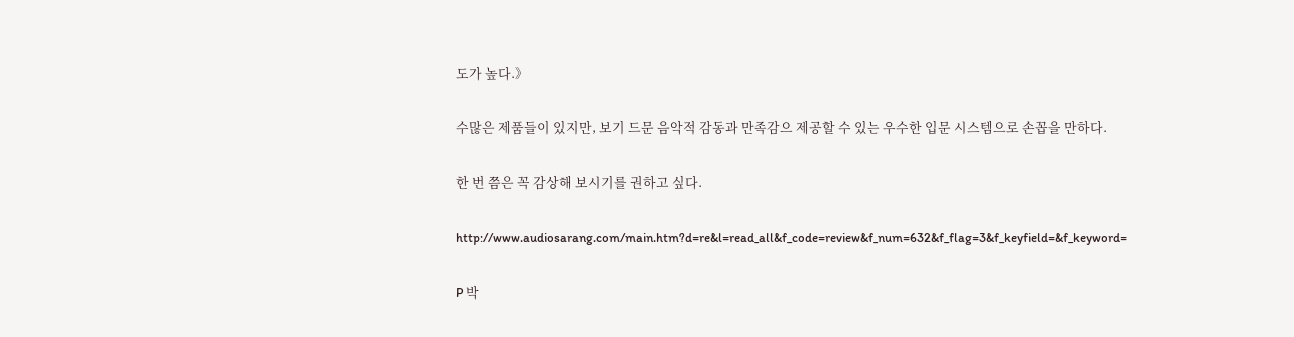도가 높다.》

수많은 제품들이 있지만, 보기 드문 음악적 감동과 만족감으 제공할 수 있는 우수한 입문 시스템으로 손꼽을 만하다.

한 번 쯤은 꼭 감상해 보시기를 권하고 싶다.

http://www.audiosarang.com/main.htm?d=re&l=read_all&f_code=review&f_num=632&f_flag=3&f_keyfield=&f_keyword=

P 박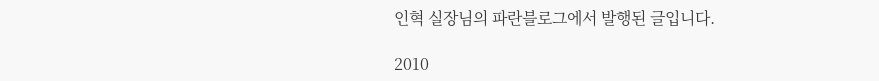인혁 실장님의 파란블로그에서 발행된 글입니다.

2010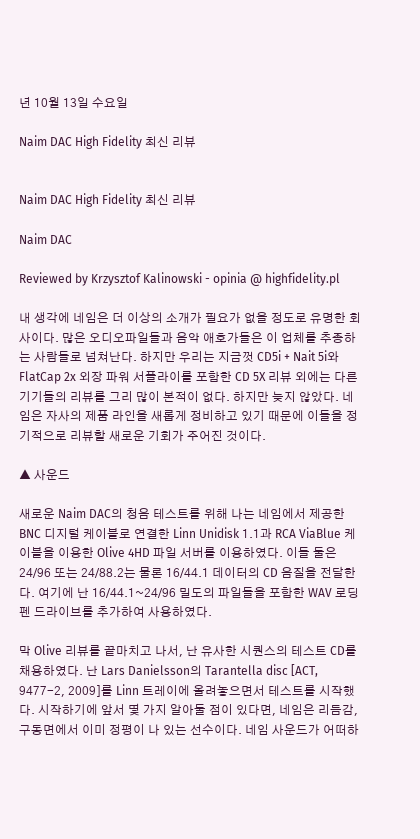년 10월 13일 수요일

Naim DAC High Fidelity 최신 리뷰


Naim DAC High Fidelity 최신 리뷰

Naim DAC

Reviewed by Krzysztof Kalinowski - opinia @ highfidelity.pl

내 생각에 네임은 더 이상의 소개가 필요가 없을 정도로 유명한 회사이다. 많은 오디오파일들과 음악 애호가들은 이 업체를 추종하는 사람들로 넘쳐난다. 하지만 우리는 지금껏 CD5i + Nait 5i와 FlatCap 2x 외장 파워 서플라이를 포함한 CD 5X 리뷰 외에는 다른 기기들의 리뷰를 그리 많이 본적이 없다. 하지만 늦지 않았다. 네임은 자사의 제품 라인을 새롭게 정비하고 있기 때문에 이들을 정기적으로 리뷰할 새로운 기회가 주어진 것이다.

▲ 사운드

새로운 Naim DAC의 청음 테스트를 위해 나는 네임에서 제공한 BNC 디지털 케이블로 연결한 Linn Unidisk 1.1과 RCA ViaBlue 케이블을 이용한 Olive 4HD 파일 서버를 이용하였다. 이들 둘은 24/96 또는 24/88.2는 물론 16/44.1 데이터의 CD 음질을 전달한다. 여기에 난 16/44.1~24/96 밀도의 파일들을 포함한 WAV 로딩 펜 드라이브를 추가하여 사용하였다.

막 Olive 리뷰를 끝마치고 나서, 난 유사한 시퀀스의 테스트 CD를 채용하였다. 난 Lars Danielsson의 Tarantella disc [ACT, 9477-2, 2009]를 Linn 트레이에 올려놓으면서 테스트를 시작했다. 시작하기에 앞서 몇 가지 알아둘 점이 있다면, 네임은 리듬감, 구동면에서 이미 정평이 나 있는 선수이다. 네임 사운드가 어떠하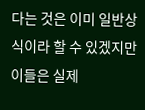다는 것은 이미 일반상식이라 할 수 있겠지만 이들은 실제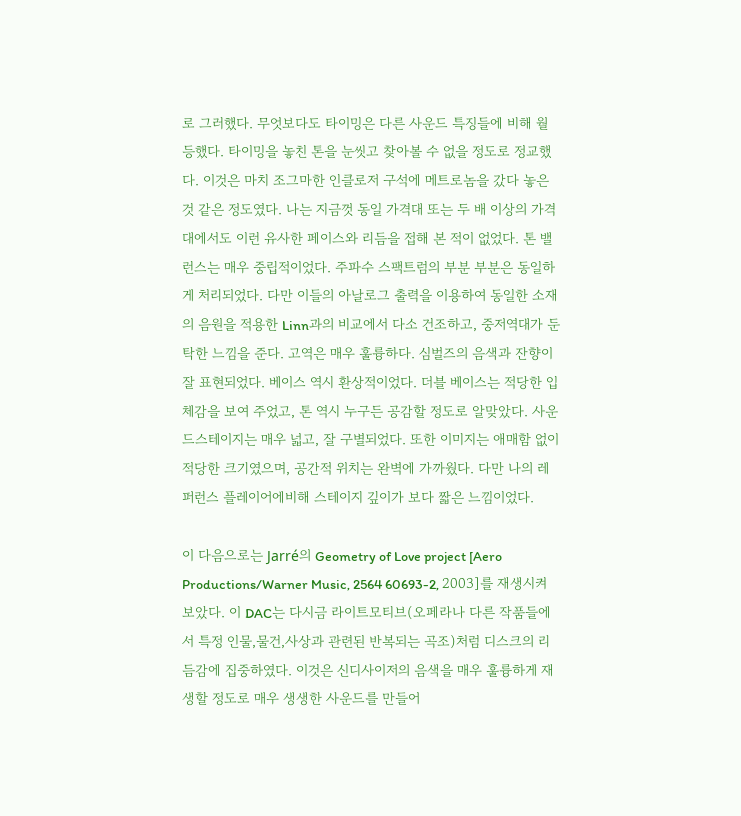로 그러했다. 무엇보다도 타이밍은 다른 사운드 특징들에 비해 월등했다. 타이밍을 놓친 톤을 눈씻고 찾아볼 수 없을 정도로 정교했다. 이것은 마치 조그마한 인클로저 구석에 메트로놈을 갔다 놓은 것 같은 정도였다. 나는 지금껏 동일 가격대 또는 두 배 이상의 가격대에서도 이런 유사한 페이스와 리듬을 접해 본 적이 없었다. 톤 밸런스는 매우 중립적이었다. 주파수 스팩트럼의 부분 부분은 동일하게 처리되었다. 다만 이들의 아날로그 출력을 이용하여 동일한 소재의 음원을 적용한 Linn과의 비교에서 다소 건조하고, 중저역대가 둔탁한 느낌을 준다. 고역은 매우 훌륭하다. 심벌즈의 음색과 잔향이 잘 표현되었다. 베이스 역시 환상적이었다. 더블 베이스는 적당한 입체감을 보여 주었고, 톤 역시 누구든 공감할 정도로 알맞았다. 사운드스테이지는 매우 넓고, 잘 구별되었다. 또한 이미지는 애매함 없이 적당한 크기였으며, 공간적 위치는 완벽에 가까웠다. 다만 나의 레퍼런스 플레이어에비해 스테이지 깊이가 보다 짧은 느낌이었다.

이 다음으로는 Jarré의 Geometry of Love project [Aero Productions/Warner Music, 2564 60693-2, 2003]를 재생시켜 보았다. 이 DAC는 다시금 라이트모티브(오페라나 다른 작품들에서 특정 인물,물건,사상과 관련된 반복되는 곡조)처럼 디스크의 리듬감에 집중하였다. 이것은 신디사이저의 음색을 매우 훌륭하게 재생할 정도로 매우 생생한 사운드를 만들어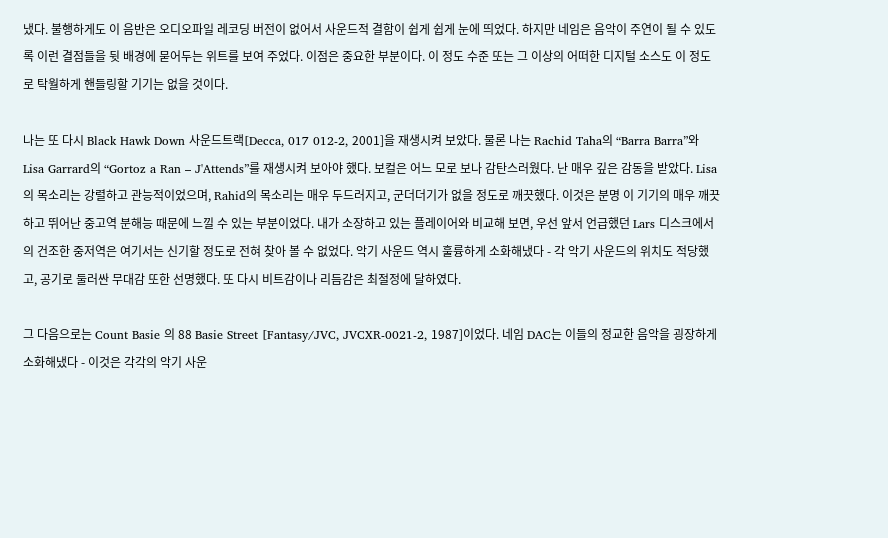냈다. 불행하게도 이 음반은 오디오파일 레코딩 버전이 없어서 사운드적 결함이 쉽게 쉽게 눈에 띄었다. 하지만 네임은 음악이 주연이 될 수 있도록 이런 결점들을 뒷 배경에 묻어두는 위트를 보여 주었다. 이점은 중요한 부분이다. 이 정도 수준 또는 그 이상의 어떠한 디지털 소스도 이 정도로 탁월하게 핸들링할 기기는 없을 것이다.

나는 또 다시 Black Hawk Down 사운드트랙[Decca, 017 012-2, 2001]을 재생시켜 보았다. 물론 나는 Rachid Taha의 “Barra Barra”와 Lisa Garrard의 “Gortoz a Ran – J'Attends”를 재생시켜 보아야 했다. 보컬은 어느 모로 보나 감탄스러웠다. 난 매우 깊은 감동을 받았다. Lisa의 목소리는 강렬하고 관능적이었으며, Rahid의 목소리는 매우 두드러지고, 군더더기가 없을 정도로 깨끗했다. 이것은 분명 이 기기의 매우 깨끗하고 뛰어난 중고역 분해능 때문에 느낄 수 있는 부분이었다. 내가 소장하고 있는 플레이어와 비교해 보면, 우선 앞서 언급했던 Lars 디스크에서의 건조한 중저역은 여기서는 신기할 정도로 전혀 찾아 볼 수 없었다. 악기 사운드 역시 훌륭하게 소화해냈다 - 각 악기 사운드의 위치도 적당했고, 공기로 둘러싼 무대감 또한 선명했다. 또 다시 비트감이나 리듬감은 최절정에 달하였다.

그 다음으로는 Count Basie 의 88 Basie Street [Fantasy/JVC, JVCXR-0021-2, 1987]이었다. 네임 DAC는 이들의 정교한 음악을 굉장하게 소화해냈다 - 이것은 각각의 악기 사운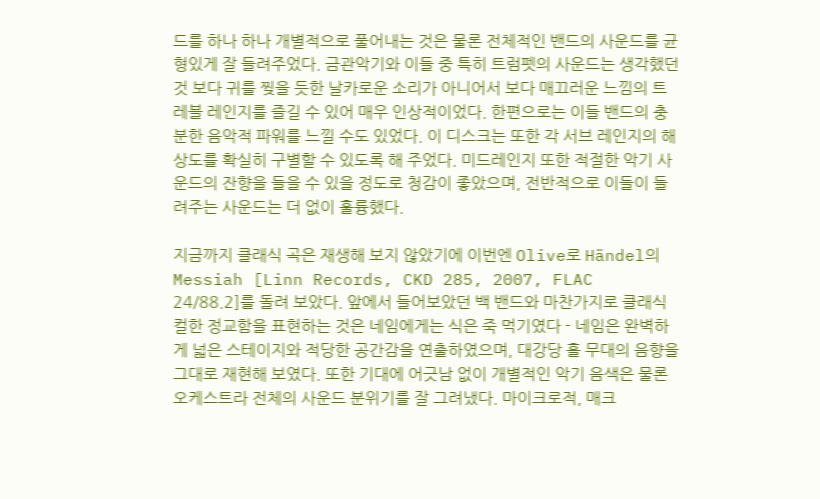드를 하나 하나 개별적으로 풀어내는 것은 물론 전체적인 밴드의 사운드를 균형있게 잘 들려주었다. 금관악기와 이들 중 특히 트럼펫의 사운드는 생각했던 것 보다 귀를 찢을 듯한 날카로운 소리가 아니어서 보다 매끄러운 느낌의 트레블 레인지를 즐길 수 있어 매우 인상적이었다. 한편으로는 이들 밴드의 충분한 음악적 파워를 느낄 수도 있었다. 이 디스크는 또한 각 서브 레인지의 해상도를 확실히 구별할 수 있도록 해 주었다. 미드레인지 또한 적절한 악기 사운드의 잔향을 들을 수 있을 정도로 청감이 좋았으며, 전반적으로 이들이 들려주는 사운드는 더 없이 훌륭했다.

지금까지 클래식 곡은 재생해 보지 않았기에 이번엔 Olive로 Händel의 Messiah [Linn Records, CKD 285, 2007, FLAC 24/88.2]를 돌려 보았다. 앞에서 들어보았던 백 밴드와 마찬가지로 클래식컬한 정교함을 표현하는 것은 네임에게는 식은 죽 먹기였다 - 네임은 완벽하게 넓은 스테이지와 적당한 공간감을 연출하였으며, 대강당 홀 무대의 음향을 그대로 재현해 보였다. 또한 기대에 어긋남 없이 개별적인 악기 음색은 물론 오케스트라 전체의 사운드 분위기를 잘 그려냈다. 마이크로적, 매크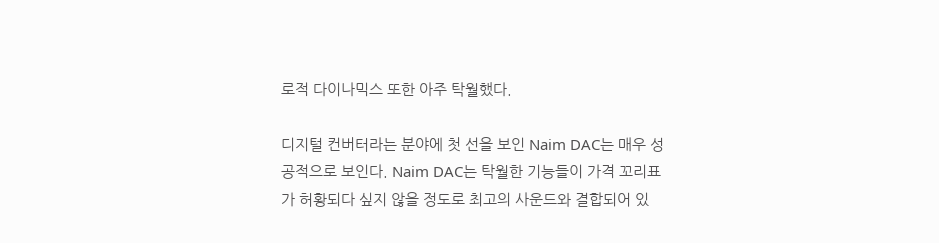로적 다이나믹스 또한 아주 탁월했다.

디지털 컨버터라는 분야에 첫 선을 보인 Naim DAC는 매우 성공적으로 보인다. Naim DAC는 탁월한 기능들이 가격 꼬리표가 허황되다 싶지 않을 정도로 최고의 사운드와 결합되어 있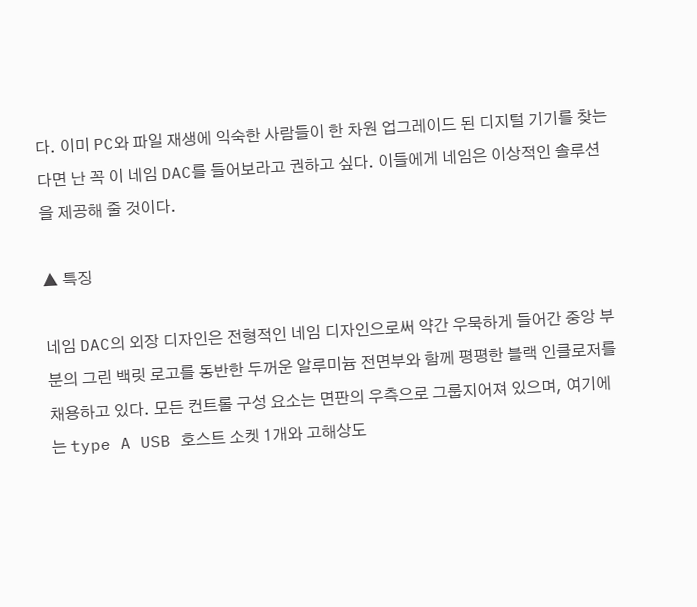다. 이미 PC와 파일 재생에 익숙한 사람들이 한 차원 업그레이드 된 디지털 기기를 찾는다면 난 꼭 이 네임 DAC를 들어보라고 권하고 싶다. 이들에게 네임은 이상적인 솔루션을 제공해 줄 것이다.

▲ 특징

네임 DAC의 외장 디자인은 전형적인 네임 디자인으로써 약간 우묵하게 들어간 중앙 부분의 그린 백릿 로고를 동반한 두꺼운 알루미늄 전면부와 함께 평평한 블랙 인클로저를 채용하고 있다. 모든 컨트롤 구성 요소는 면판의 우측으로 그룹지어져 있으며, 여기에는 type A USB 호스트 소켓 1개와 고해상도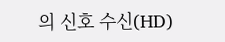의 신호 수신(HD)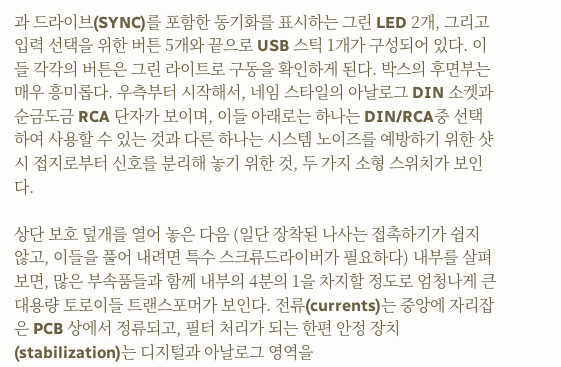과 드라이브(SYNC)를 포함한 동기화를 표시하는 그린 LED 2개, 그리고 입력 선택을 위한 버튼 5개와 끝으로 USB 스틱 1개가 구성되어 있다. 이들 각각의 버튼은 그린 라이트로 구동을 확인하게 된다. 박스의 후면부는 매우 흥미롭다. 우측부터 시작해서, 네임 스타일의 아날로그 DIN 소켓과 순금도금 RCA 단자가 보이며, 이들 아래로는 하나는 DIN/RCA중 선택하여 사용할 수 있는 것과 다른 하나는 시스템 노이즈를 예방하기 위한 샷시 접지로부터 신호를 분리해 놓기 위한 것, 두 가지 소형 스위치가 보인다.

상단 보호 덮개를 열어 놓은 다음 (일단 장착된 나사는 접촉하기가 쉽지 않고, 이들을 풀어 내려면 특수 스크류드라이버가 필요하다) 내부를 살펴보면, 많은 부속품들과 함께 내부의 4분의 1을 차지할 정도로 엄청나게 큰 대용량 토로이들 트랜스포머가 보인다. 전류(currents)는 중앙에 자리잡은 PCB 상에서 정류되고, 필터 처리가 되는 한편 안정 장치(stabilization)는 디지털과 아날로그 영역을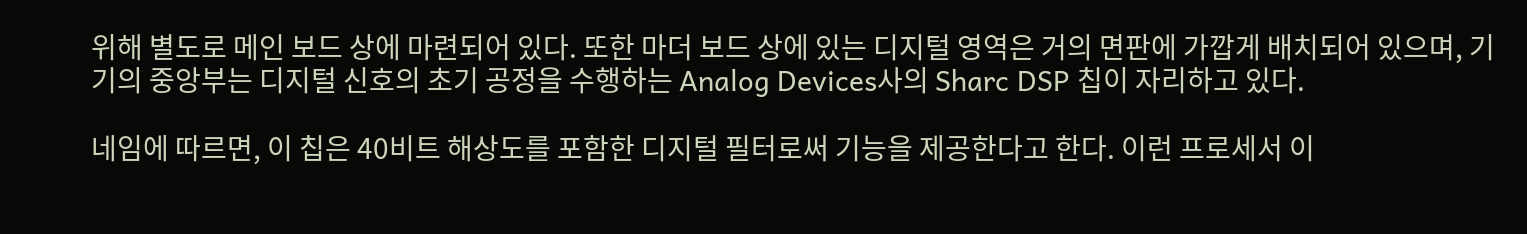위해 별도로 메인 보드 상에 마련되어 있다. 또한 마더 보드 상에 있는 디지털 영역은 거의 면판에 가깝게 배치되어 있으며, 기기의 중앙부는 디지털 신호의 초기 공정을 수행하는 Analog Devices사의 Sharc DSP 칩이 자리하고 있다.

네임에 따르면, 이 칩은 40비트 해상도를 포함한 디지털 필터로써 기능을 제공한다고 한다. 이런 프로세서 이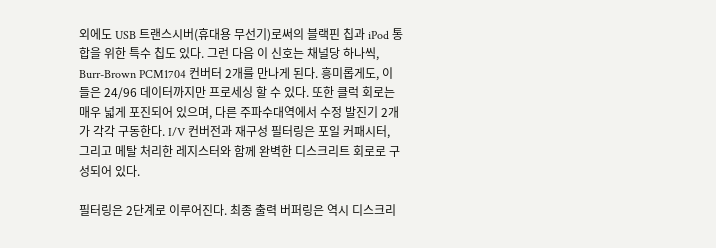외에도 USB 트랜스시버(휴대용 무선기)로써의 블랙핀 칩과 iPod 통합을 위한 특수 칩도 있다. 그런 다음 이 신호는 채널당 하나씩, Burr-Brown PCM1704 컨버터 2개를 만나게 된다. 흥미롭게도, 이들은 24/96 데이터까지만 프로세싱 할 수 있다. 또한 클럭 회로는 매우 넓게 포진되어 있으며, 다른 주파수대역에서 수정 발진기 2개가 각각 구동한다. I/V 컨버전과 재구성 필터링은 포일 커패시터, 그리고 메탈 처리한 레지스터와 함께 완벽한 디스크리트 회로로 구성되어 있다.

필터링은 2단계로 이루어진다. 최종 출력 버퍼링은 역시 디스크리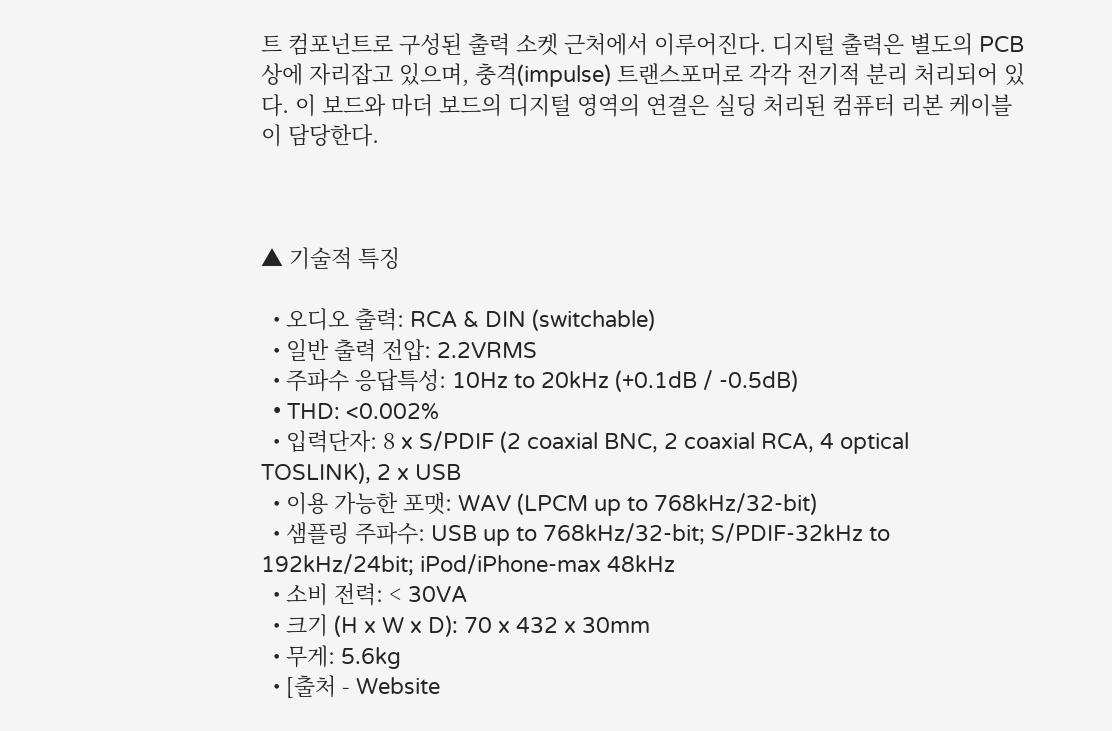트 컴포넌트로 구성된 출력 소켓 근처에서 이루어진다. 디지털 출력은 별도의 PCB 상에 자리잡고 있으며, 충격(impulse) 트랜스포머로 각각 전기적 분리 처리되어 있다. 이 보드와 마더 보드의 디지털 영역의 연결은 실딩 처리된 컴퓨터 리본 케이블이 담당한다.



▲ 기술적 특징

  • 오디오 출력: RCA & DIN (switchable)
  • 일반 출력 전압: 2.2VRMS
  • 주파수 응답특성: 10Hz to 20kHz (+0.1dB / -0.5dB)
  • THD: <0.002%
  • 입력단자: 8 x S/PDIF (2 coaxial BNC, 2 coaxial RCA, 4 optical TOSLINK), 2 x USB
  • 이용 가능한 포맷: WAV (LPCM up to 768kHz/32-bit)
  • 샘플링 주파수: USB up to 768kHz/32-bit; S/PDIF-32kHz to 192kHz/24bit; iPod/iPhone-max 48kHz
  • 소비 전력: < 30VA
  • 크기 (H x W x D): 70 x 432 x 30mm
  • 무게: 5.6kg
  • [출처 - Website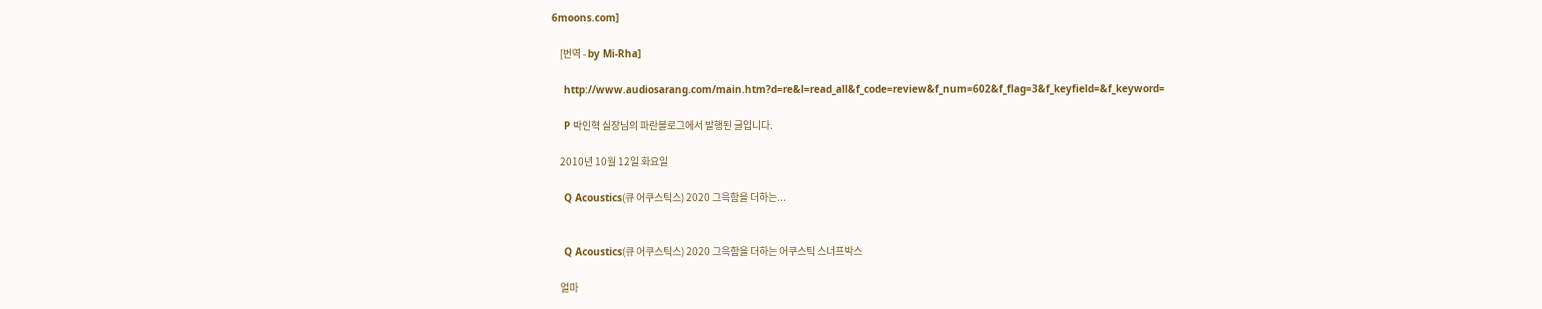6moons.com]

    [번역 - by Mi-Rha]

    http://www.audiosarang.com/main.htm?d=re&l=read_all&f_code=review&f_num=602&f_flag=3&f_keyfield=&f_keyword=

    P 박인혁 실장님의 파란블로그에서 발행된 글입니다.

    2010년 10월 12일 화요일

    Q Acoustics(큐 어쿠스틱스) 2020 그윽함을 더하는...


    Q Acoustics(큐 어쿠스틱스) 2020 그윽함을 더하는 어쿠스틱 스너프박스

    얼마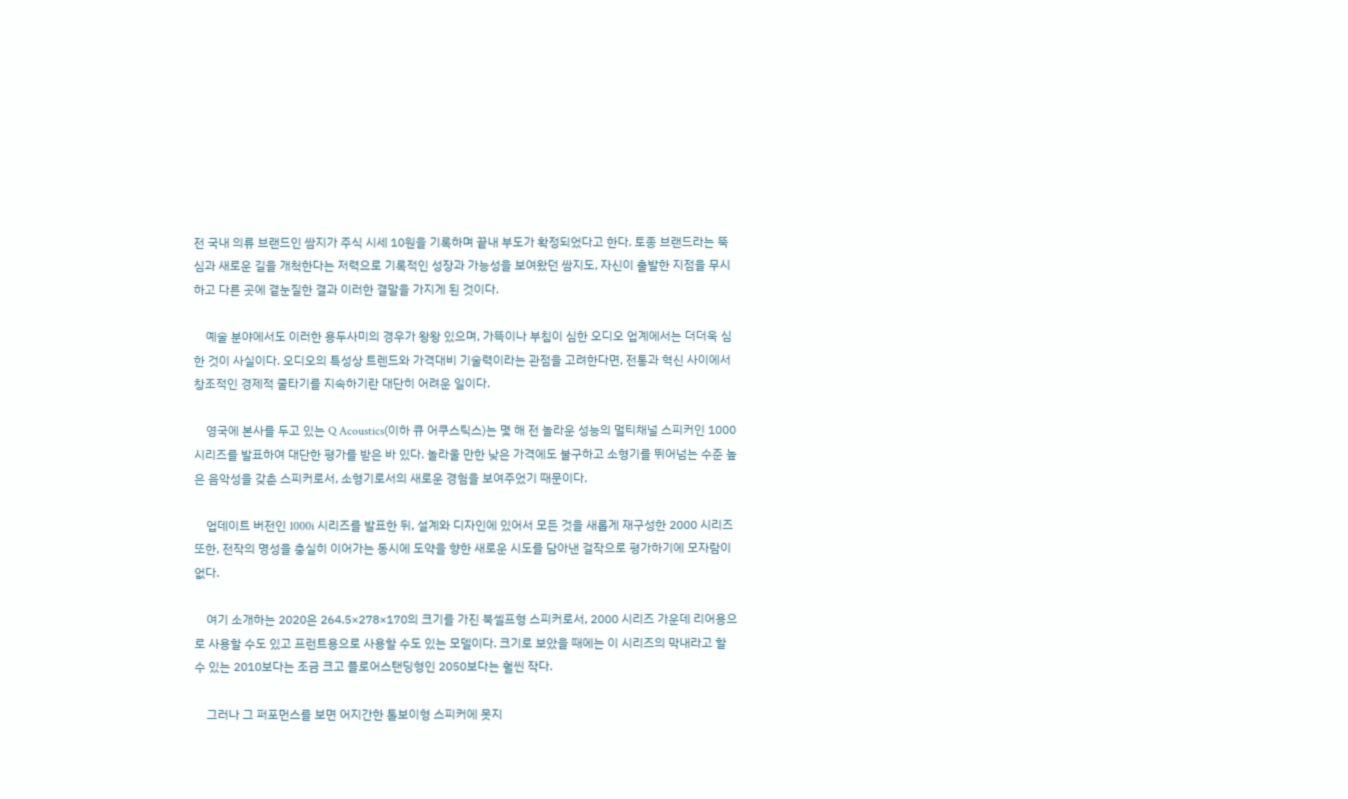전 국내 의류 브랜드인 쌈지가 주식 시세 10원을 기록하며 끝내 부도가 확정되었다고 한다. 토종 브랜드라는 뚝심과 새로운 길을 개척한다는 저력으로 기록적인 성장과 가능성을 보여왔던 쌈지도, 자신이 출발한 지점을 무시하고 다른 곳에 곁눈질한 결과 이러한 결말을 가지게 된 것이다.

    예술 분야에서도 이러한 용두사미의 경우가 왕왕 있으며, 가뜩이나 부침이 심한 오디오 업계에서는 더더욱 심한 것이 사실이다. 오디오의 특성상 트렌드와 가격대비 기술력이라는 관점을 고려한다면, 전통과 혁신 사이에서 창조적인 경제적 줄타기를 지속하기란 대단히 어려운 일이다.

    영국에 본사를 두고 있는 Q Acoustics(이하 큐 어쿠스틱스)는 몇 해 전 놀라운 성능의 멀티채널 스피커인 1000 시리즈를 발표하여 대단한 평가를 받은 바 있다. 놀라울 만한 낮은 가격에도 불구하고 소형기를 뛰어넘는 수준 높은 음악성을 갖춘 스피커로서, 소형기로서의 새로운 경험을 보여주었기 때문이다.

    업데이트 버전인 1000i 시리즈를 발표한 뒤, 설계와 디자인에 있어서 모든 것을 새롭게 재구성한 2000 시리즈 또한, 전작의 명성을 충실히 이어가는 동시에 도약을 향한 새로운 시도를 담아낸 걸작으로 평가하기에 모자람이 없다.

    여기 소개하는 2020은 264.5×278×170의 크기를 가진 북셀프형 스피커로서, 2000 시리즈 가운데 리어용으로 사용할 수도 있고 프런트용으로 사용할 수도 있는 모델이다. 크기로 보았을 때에는 이 시리즈의 막내라고 할 수 있는 2010보다는 조금 크고 플로어스탠딩형인 2050보다는 훨씬 작다.

    그러나 그 퍼포먼스를 보면 어지간한 톨보이형 스피커에 못지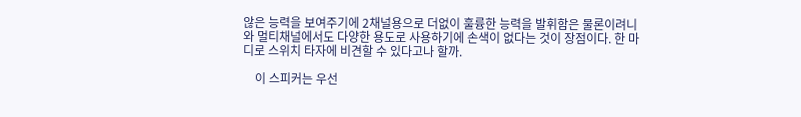않은 능력을 보여주기에 2채널용으로 더없이 훌륭한 능력을 발휘함은 물론이려니와 멀티채널에서도 다양한 용도로 사용하기에 손색이 없다는 것이 장점이다. 한 마디로 스위치 타자에 비견할 수 있다고나 할까.

    이 스피커는 우선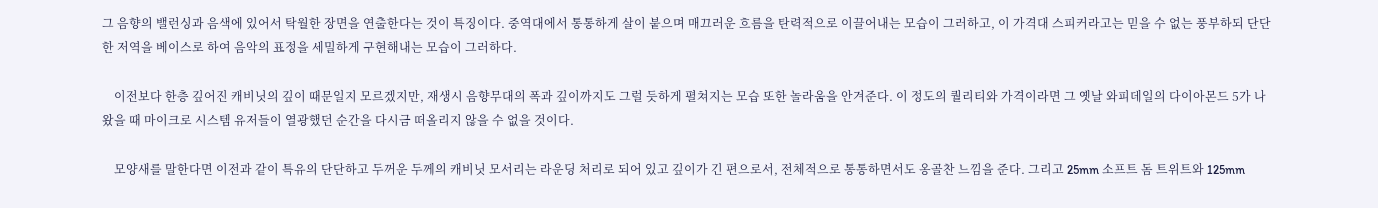그 음향의 밸런싱과 음색에 있어서 탁월한 장면을 연출한다는 것이 특징이다. 중역대에서 통통하게 살이 붙으며 매끄러운 흐름을 탄력적으로 이끌어내는 모습이 그러하고, 이 가격대 스피커라고는 믿을 수 없는 풍부하되 단단한 저역을 베이스로 하여 음악의 표정을 세밀하게 구현해내는 모습이 그러하다.

    이전보다 한층 깊어진 캐비닛의 깊이 때문일지 모르겠지만, 재생시 음향무대의 폭과 깊이까지도 그럴 듯하게 펼쳐지는 모습 또한 놀라움을 안겨준다. 이 정도의 퀄리티와 가격이라면 그 옛날 와피데일의 다이아몬드 5가 나왔을 때 마이크로 시스템 유저들이 열광했던 순간을 다시금 떠올리지 않을 수 없을 것이다.

    모양새를 말한다면 이전과 같이 특유의 단단하고 두꺼운 두께의 캐비닛 모서리는 라운딩 처리로 되어 있고 깊이가 긴 편으로서, 전체적으로 통통하면서도 옹골찬 느낌을 준다. 그리고 25mm 소프트 돔 트위트와 125mm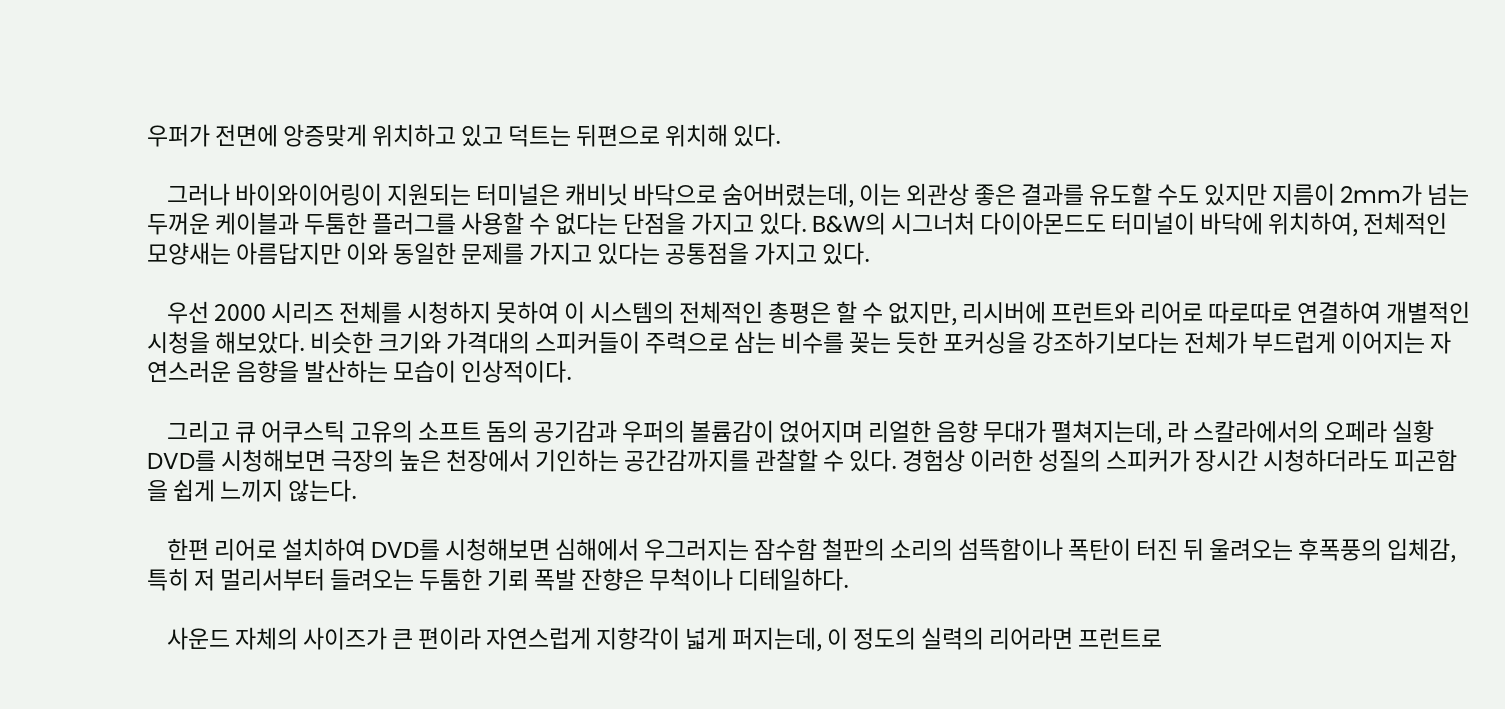우퍼가 전면에 앙증맞게 위치하고 있고 덕트는 뒤편으로 위치해 있다.

    그러나 바이와이어링이 지원되는 터미널은 캐비닛 바닥으로 숨어버렸는데, 이는 외관상 좋은 결과를 유도할 수도 있지만 지름이 2mm가 넘는 두꺼운 케이블과 두툼한 플러그를 사용할 수 없다는 단점을 가지고 있다. B&W의 시그너처 다이아몬드도 터미널이 바닥에 위치하여, 전체적인 모양새는 아름답지만 이와 동일한 문제를 가지고 있다는 공통점을 가지고 있다.

    우선 2000 시리즈 전체를 시청하지 못하여 이 시스템의 전체적인 총평은 할 수 없지만, 리시버에 프런트와 리어로 따로따로 연결하여 개별적인 시청을 해보았다. 비슷한 크기와 가격대의 스피커들이 주력으로 삼는 비수를 꽂는 듯한 포커싱을 강조하기보다는 전체가 부드럽게 이어지는 자연스러운 음향을 발산하는 모습이 인상적이다.

    그리고 큐 어쿠스틱 고유의 소프트 돔의 공기감과 우퍼의 볼륨감이 얹어지며 리얼한 음향 무대가 펼쳐지는데, 라 스칼라에서의 오페라 실황 DVD를 시청해보면 극장의 높은 천장에서 기인하는 공간감까지를 관찰할 수 있다. 경험상 이러한 성질의 스피커가 장시간 시청하더라도 피곤함을 쉽게 느끼지 않는다.

    한편 리어로 설치하여 DVD를 시청해보면 심해에서 우그러지는 잠수함 철판의 소리의 섬뜩함이나 폭탄이 터진 뒤 울려오는 후폭풍의 입체감, 특히 저 멀리서부터 들려오는 두툼한 기뢰 폭발 잔향은 무척이나 디테일하다.

    사운드 자체의 사이즈가 큰 편이라 자연스럽게 지향각이 넓게 퍼지는데, 이 정도의 실력의 리어라면 프런트로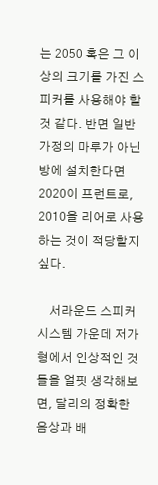는 2050 혹은 그 이상의 크기를 가진 스피커를 사용해야 할 것 같다. 반면 일반 가정의 마루가 아닌 방에 설치한다면 2020이 프런트로, 2010을 리어로 사용하는 것이 적당할지 싶다.

    서라운드 스피커 시스템 가운데 저가형에서 인상적인 것들을 얼핏 생각해보면, 달리의 정확한 음상과 배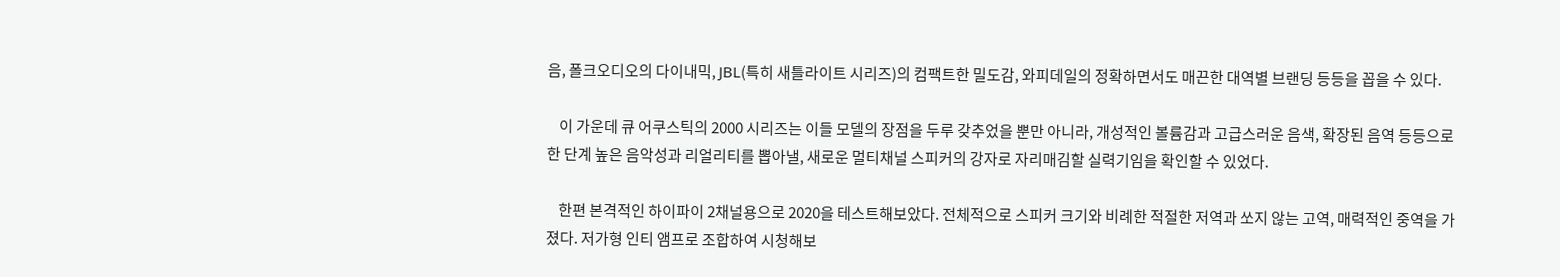음, 폴크오디오의 다이내믹, JBL(특히 새틀라이트 시리즈)의 컴팩트한 밀도감, 와피데일의 정확하면서도 매끈한 대역별 브랜딩 등등을 꼽을 수 있다.

    이 가운데 큐 어쿠스틱의 2000 시리즈는 이들 모델의 장점을 두루 갖추었을 뿐만 아니라, 개성적인 볼륨감과 고급스러운 음색, 확장된 음역 등등으로 한 단계 높은 음악성과 리얼리티를 뽑아낼, 새로운 멀티채널 스피커의 강자로 자리매김할 실력기임을 확인할 수 있었다.

    한편 본격적인 하이파이 2채널용으로 2020을 테스트해보았다. 전체적으로 스피커 크기와 비례한 적절한 저역과 쏘지 않는 고역, 매력적인 중역을 가졌다. 저가형 인티 앰프로 조합하여 시청해보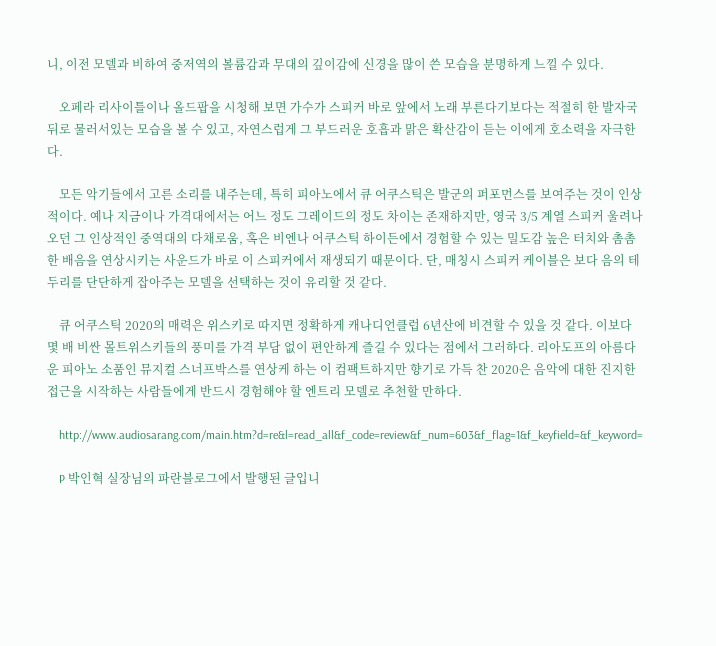니, 이전 모델과 비하여 중저역의 볼륨감과 무대의 깊이감에 신경을 많이 쓴 모습을 분명하게 느낄 수 있다.

    오페라 리사이틀이나 올드팝을 시청해 보면 가수가 스피커 바로 앞에서 노래 부른다기보다는 적절히 한 발자국 뒤로 물러서있는 모습을 볼 수 있고, 자연스럽게 그 부드러운 호흡과 맑은 확산감이 듣는 이에게 호소력을 자극한다.

    모든 악기들에서 고른 소리를 내주는데, 특히 피아노에서 큐 어쿠스틱은 발군의 퍼포먼스를 보여주는 것이 인상적이다. 예나 지금이나 가격대에서는 어느 정도 그레이드의 정도 차이는 존재하지만, 영국 3/5 계열 스피커 울려나오던 그 인상적인 중역대의 다채로움, 혹은 비엔나 어쿠스틱 하이든에서 경험할 수 있는 밀도감 높은 터치와 촘촘한 배음을 연상시키는 사운드가 바로 이 스피커에서 재생되기 때문이다. 단, 매칭시 스피커 케이블은 보다 음의 테두리를 단단하게 잡아주는 모델을 선택하는 것이 유리할 것 같다.

    큐 어쿠스틱 2020의 매력은 위스키로 따지면 정확하게 캐나디언클럽 6년산에 비견할 수 있을 것 같다. 이보다 몇 배 비싼 몰트위스키들의 풍미를 가격 부담 없이 편안하게 즐길 수 있다는 점에서 그러하다. 리아도프의 아름다운 피아노 소품인 뮤지컬 스너프박스를 연상케 하는 이 컴팩트하지만 향기로 가득 찬 2020은 음악에 대한 진지한 접근을 시작하는 사람들에게 반드시 경험해야 할 엔트리 모델로 추천할 만하다.

    http://www.audiosarang.com/main.htm?d=re&l=read_all&f_code=review&f_num=603&f_flag=1&f_keyfield=&f_keyword=

    P 박인혁 실장님의 파란블로그에서 발행된 글입니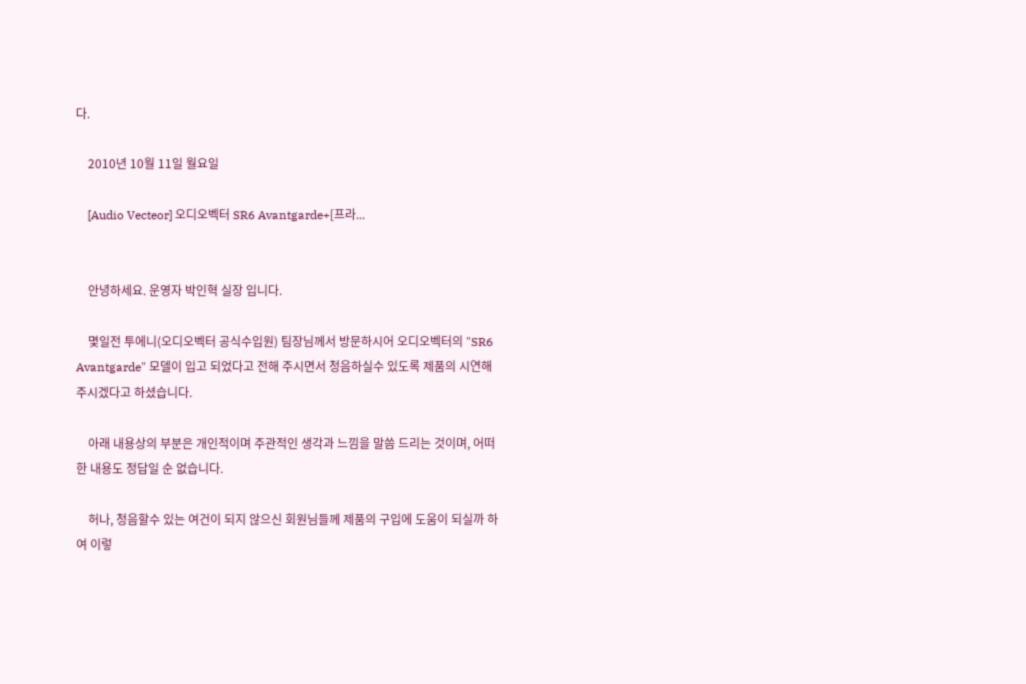다.

    2010년 10월 11일 월요일

    [Audio Vecteor] 오디오벡터 SR6 Avantgarde+[프라...


    안녕하세요. 운영자 박인혁 실장 입니다.

    몇일전 투에니(오디오벡터 공식수입원) 팀장님께서 방문하시어 오디오벡터의 "SR6 Avantgarde" 모델이 입고 되었다고 전해 주시면서 청음하실수 있도록 제품의 시연해주시겠다고 하셨습니다.

    아래 내용상의 부분은 개인적이며 주관적인 생각과 느낌을 말씀 드리는 것이며, 어떠한 내용도 정답일 순 없습니다.

    허나, 청음할수 있는 여건이 되지 않으신 회원님들께 제품의 구입에 도움이 되실까 하여 이렇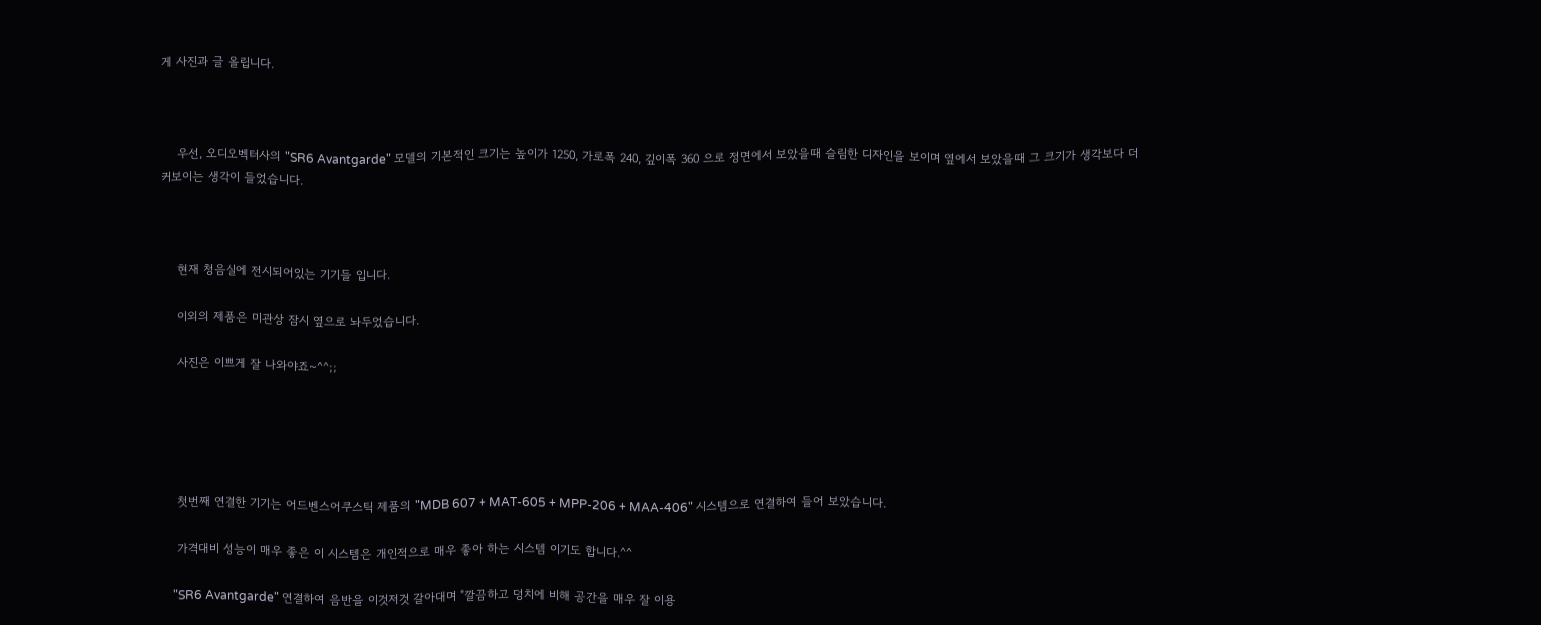게 사진과 글 올립니다.



    우선, 오디오벡터사의 "SR6 Avantgarde" 모델의 기본적인 크기는 높이가 1250, 가로폭 240, 깊이폭 360 으로 정면에서 보았을때 슬림한 디자인을 보이며 옆에서 보았을때 그 크기가 생각보다 더 커보이는 생각이 들었습니다.



    현재 청음실에 전시되어있는 기기들 입니다.

    이외의 제품은 미관상 잠시 옆으로 놔두었습니다.

    사진은 이쁘게 잘 나와야죠~^^;;





    첫번째 연결한 기기는 어드벤스어쿠스틱 제품의 "MDB 607 + MAT-605 + MPP-206 + MAA-406" 시스템으로 연결하여 들어 보았습니다.

    가격대비 성능이 매우 좋은 이 시스템은 개인적으로 매우 좋아 하는 시스템 이기도 합니다.^^

    "SR6 Avantgarde" 연결하여 음반을 이것저것 갈아대며 "깔끔하고 덩치에 비해 공간을 매우 잘 이용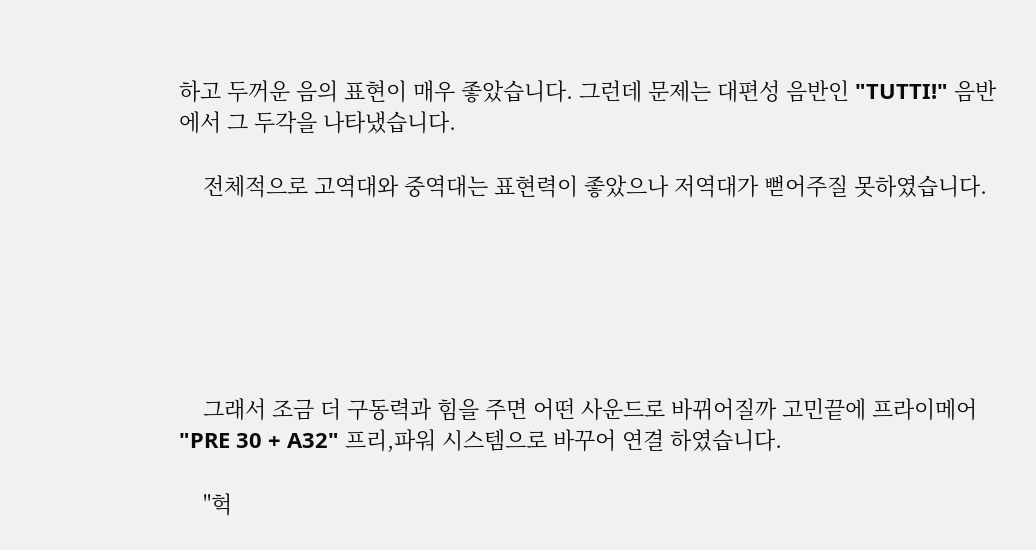하고 두꺼운 음의 표현이 매우 좋았습니다. 그런데 문제는 대편성 음반인 "TUTTI!" 음반에서 그 두각을 나타냈습니다.

    전체적으로 고역대와 중역대는 표현력이 좋았으나 저역대가 뻗어주질 못하였습니다.






    그래서 조금 더 구동력과 힘을 주면 어떤 사운드로 바뀌어질까 고민끝에 프라이메어 "PRE 30 + A32" 프리,파워 시스템으로 바꾸어 연결 하였습니다.

    "헉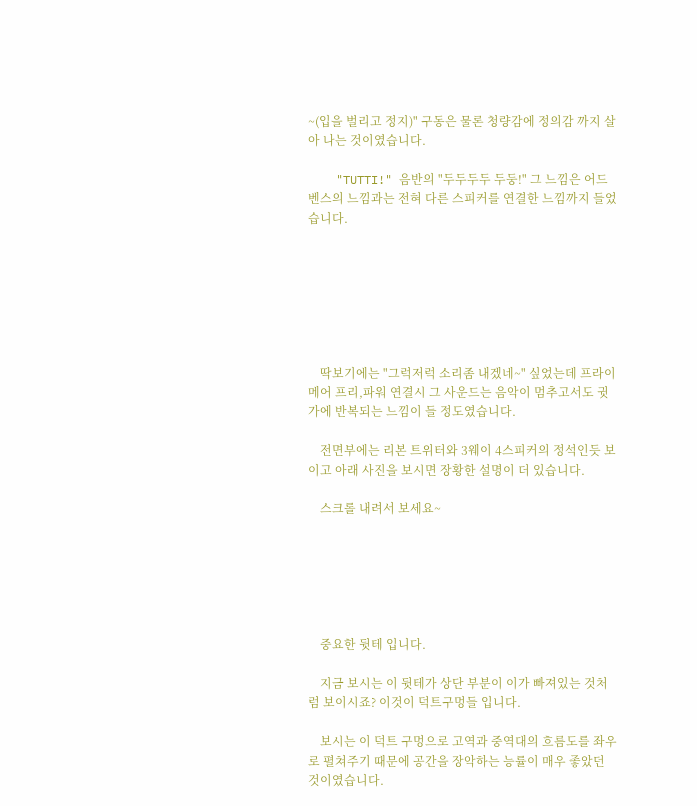~(입을 벌리고 정지)" 구동은 물론 청량감에 정의감 까지 살아 나는 것이였습니다.

    "TUTTI!" 음반의 "두두두두 두둥!" 그 느낌은 어드벤스의 느낌과는 전혀 다른 스피커를 연결한 느낌까지 들었습니다.







    딱보기에는 "그럭저럭 소리좀 내겠네~" 싶었는데 프라이메어 프리,파워 연결시 그 사운드는 음악이 멈추고서도 귓가에 반복되는 느낌이 들 정도였습니다.

    전면부에는 리본 트위터와 3웨이 4스피커의 정석인듯 보이고 아래 사진을 보시면 장황한 설명이 더 있습니다.

    스크롤 내려서 보세요~






    중요한 뒷테 입니다.

    지금 보시는 이 뒷테가 상단 부분이 이가 빠져있는 것처럼 보이시죠? 이것이 덕트구멍들 입니다.

    보시는 이 덕트 구멍으로 고역과 중역대의 흐름도를 좌우로 펼쳐주기 때문에 공간을 장악하는 능률이 매우 좋았던 것이였습니다.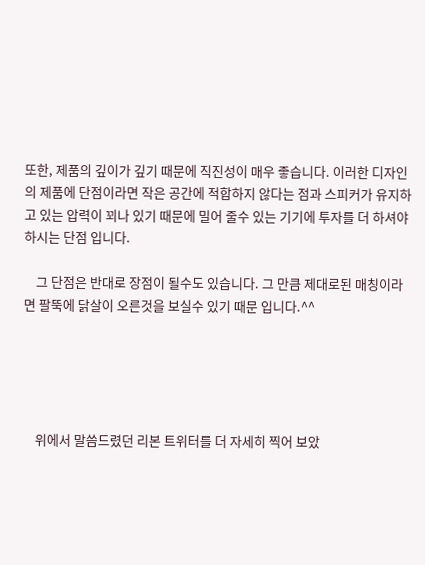또한, 제품의 깊이가 깊기 때문에 직진성이 매우 좋습니다. 이러한 디자인의 제품에 단점이라면 작은 공간에 적합하지 않다는 점과 스피커가 유지하고 있는 압력이 꾀나 있기 때문에 밀어 줄수 있는 기기에 투자를 더 하셔야 하시는 단점 입니다.

    그 단점은 반대로 장점이 될수도 있습니다. 그 만큼 제대로된 매칭이라면 팔뚝에 닭살이 오른것을 보실수 있기 때문 입니다.^^





    위에서 말씀드렸던 리본 트위터를 더 자세히 찍어 보았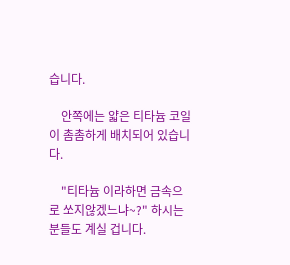습니다.

    안쪽에는 얇은 티타늄 코일이 촘촘하게 배치되어 있습니다.

    "티타늄 이라하면 금속으로 쏘지않겠느냐~?" 하시는 분들도 계실 겁니다.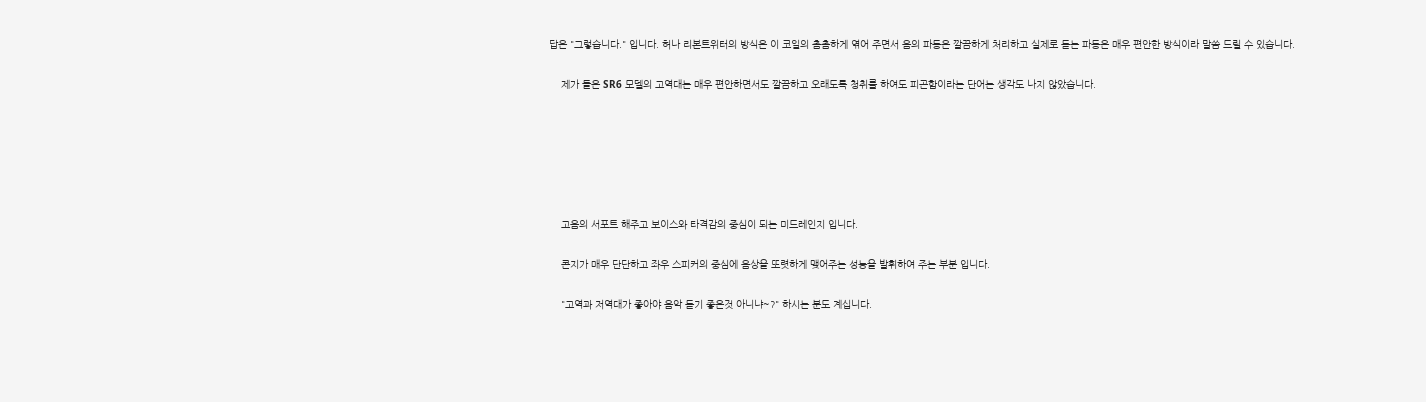답은 "그렇습니다." 입니다. 허나 리본트위터의 방식은 이 코일의 촘촘하게 엮어 주면서 음의 파동은 깔끔하게 처리하고 실제로 듣는 파동은 매우 편안한 방식이라 말씀 드릴 수 있습니다.

    제가 들은 SR6 모델의 고역대는 매우 편안하면서도 깔끔하고 오래도록 청취를 하여도 피곤함이라는 단어는 생각도 나지 않았습니다.






    고음의 서포트 해주고 보이스와 타격감의 중심이 되는 미드레인지 입니다.

    콘지가 매우 단단하고 좌우 스피커의 중심에 음상을 또렷하게 맺어주는 성능을 발휘하여 주는 부분 입니다.

    "고역과 저역대가 좋아야 음악 듣기 좋은것 아니냐~?" 하시는 분도 계십니다.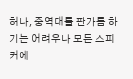허나, 중역대를 판가름 하기는 어려우나 모든 스피커에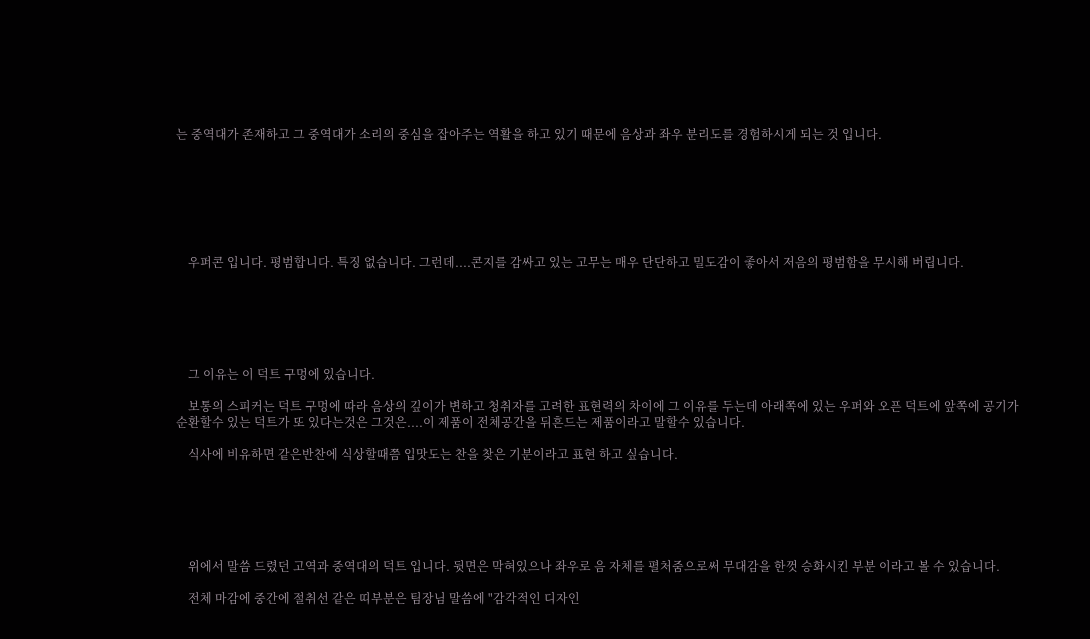는 중역대가 존재하고 그 중역대가 소리의 중심을 잡아주는 역활을 하고 있기 때문에 음상과 좌우 분리도를 경험하시게 되는 것 입니다.







    우퍼콘 입니다. 평범합니다. 특징 없습니다. 그런데....콘지를 감싸고 있는 고무는 매우 단단하고 밀도감이 좋아서 저음의 평범함을 무시해 버립니다.






    그 이유는 이 덕트 구멍에 있습니다.

    보통의 스피커는 덕트 구멍에 따라 음상의 깊이가 변하고 청취자를 고려한 표현력의 차이에 그 이유를 두는데 아래쪽에 있는 우퍼와 오픈 덕트에 앞쪽에 공기가 순환할수 있는 덕트가 또 있다는것은 그것은....이 제품이 전체공간을 뒤흔드는 제품이라고 말할수 있습니다.

    식사에 비유하면 같은반찬에 식상할때쯤 입맛도는 찬을 찾은 기분이라고 표현 하고 싶습니다.






    위에서 말씀 드렸던 고역과 중역대의 덕트 입니다. 뒷면은 막혀있으나 좌우로 음 자체를 펼처줌으로써 무대감을 한껏 승화시킨 부분 이라고 볼 수 있습니다.

    전체 마감에 중간에 절취선 같은 띠부분은 팀장님 말씀에 "감각적인 디자인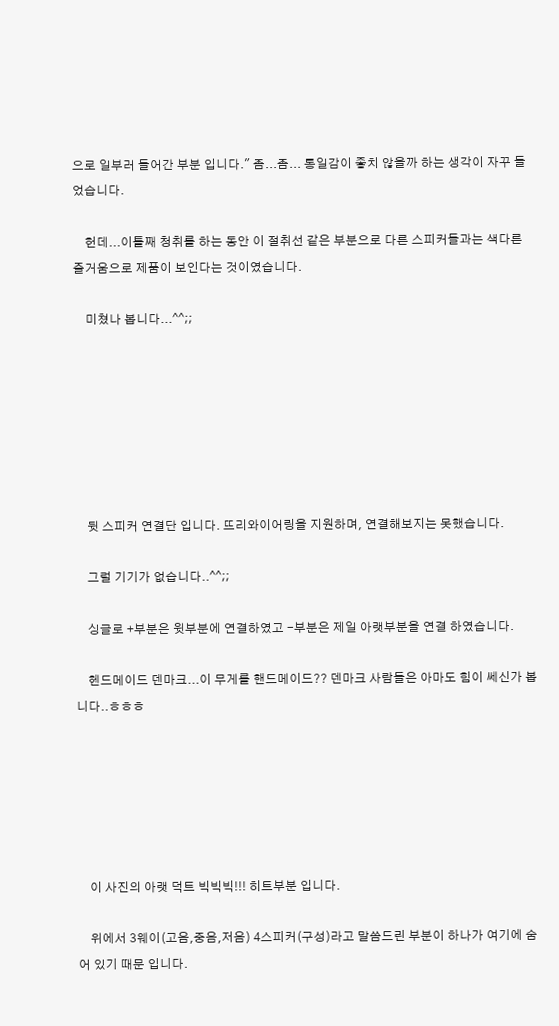으로 일부러 들어간 부분 입니다." 좀...좀... 통일감이 좋치 않을까 하는 생각이 자꾸 들었습니다.

    헌데...이틀째 청취를 하는 동안 이 절취선 같은 부분으로 다른 스피커들과는 색다른 즐거움으로 제품이 보인다는 것이였습니다.

    미쳤나 봅니다...^^;;







    뒷 스피커 연결단 입니다. 뜨리와이어링을 지원하며, 연결해보지는 못했습니다.

    그럴 기기가 없습니다..^^;;

    싱글로 +부분은 윗부분에 연결하였고 -부분은 제일 아랫부분을 연결 하였습니다.

    헨드메이드 덴마크...이 무게를 핸드메이드?? 덴마크 사람들은 아마도 힘이 쎄신가 봅니다..ㅎㅎㅎ






    이 사진의 아랫 덕트 빅빅빅!!! 히트부분 입니다.

    위에서 3웨이(고음,중음,저음) 4스피커(구성)라고 말씀드린 부분이 하나가 여기에 숨어 있기 때문 입니다.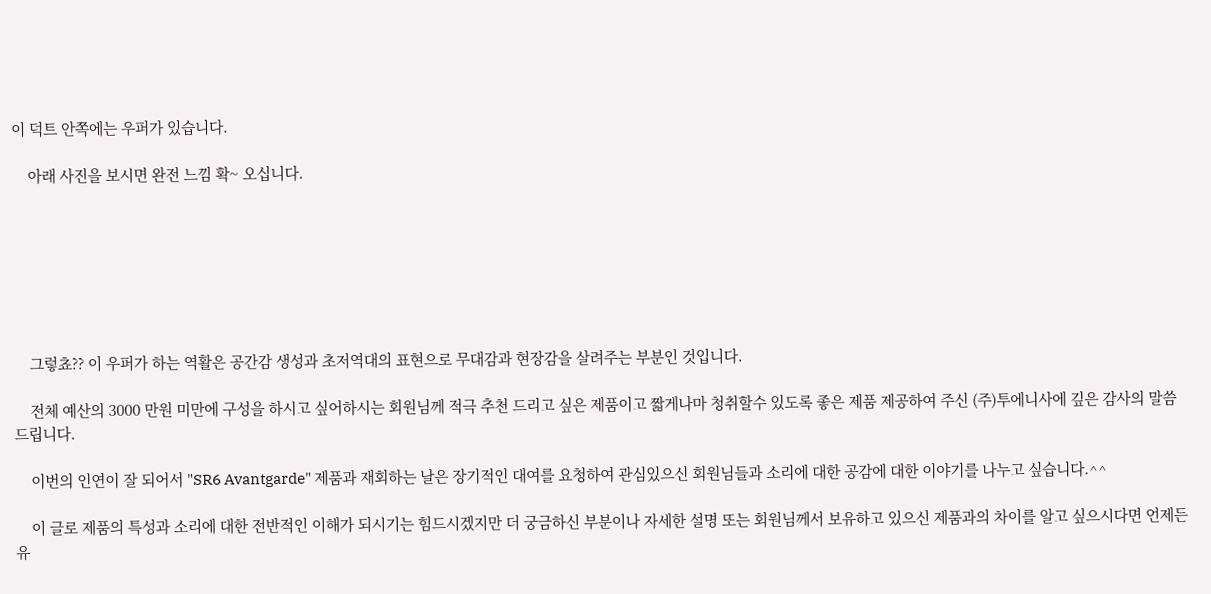이 덕트 안쪽에는 우퍼가 있습니다.

    아래 사진을 보시면 완전 느낌 확~ 오십니다.







    그렇쵸?? 이 우퍼가 하는 역활은 공간감 생성과 초저역대의 표현으로 무대감과 현장감을 살려주는 부분인 것입니다.

    전체 예산의 3000 만원 미만에 구성을 하시고 싶어하시는 회원님께 적극 추천 드리고 싶은 제품이고 짧게나마 청취할수 있도록 좋은 제품 제공하여 주신 (주)투에니사에 깊은 감사의 말씀 드립니다.

    이번의 인연이 잘 되어서 "SR6 Avantgarde" 제품과 재회하는 날은 장기적인 대여를 요청하여 관심있으신 회원님들과 소리에 대한 공감에 대한 이야기를 나누고 싶습니다.^^

    이 글로 제품의 특성과 소리에 대한 전반적인 이해가 되시기는 힘드시겠지만 더 궁금하신 부분이나 자세한 설명 또는 회원님께서 보유하고 있으신 제품과의 차이를 알고 싶으시다면 언제든 유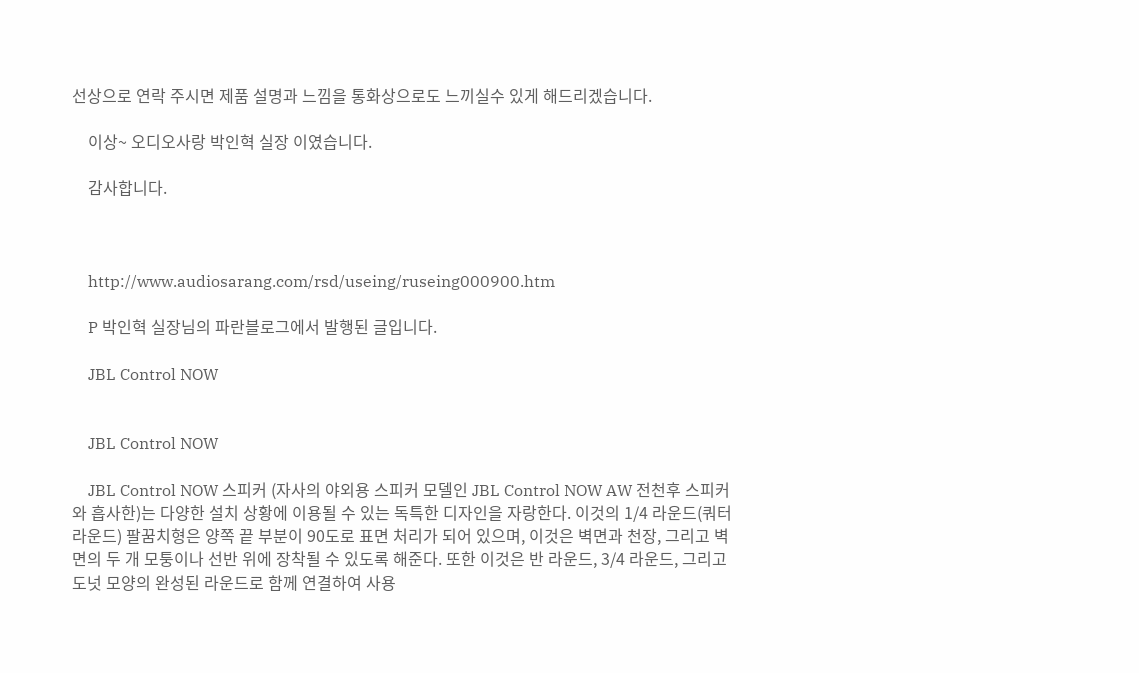선상으로 연락 주시면 제품 설명과 느낌을 통화상으로도 느끼실수 있게 해드리겠습니다.

    이상~ 오디오사랑 박인혁 실장 이였습니다.

    감사합니다.



    http://www.audiosarang.com/rsd/useing/ruseing000900.htm

    P 박인혁 실장님의 파란블로그에서 발행된 글입니다.

    JBL Control NOW


    JBL Control NOW

    JBL Control NOW 스피커 (자사의 야외용 스피커 모델인 JBL Control NOW AW 전천후 스피커와 흡사한)는 다양한 설치 상황에 이용될 수 있는 독특한 디자인을 자랑한다. 이것의 1/4 라운드(쿼터 라운드) 팔꿈치형은 양쪽 끝 부분이 90도로 표면 처리가 되어 있으며, 이것은 벽면과 천장, 그리고 벽면의 두 개 모퉁이나 선반 위에 장착될 수 있도록 해준다. 또한 이것은 반 라운드, 3/4 라운드, 그리고 도넛 모양의 완성된 라운드로 함께 연결하여 사용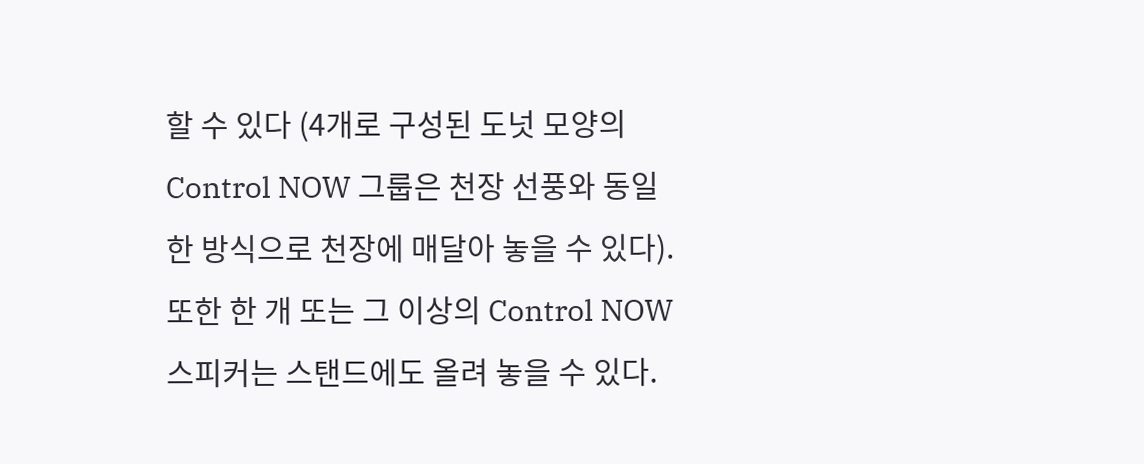할 수 있다 (4개로 구성된 도넛 모양의 Control NOW 그룹은 천장 선풍와 동일한 방식으로 천장에 매달아 놓을 수 있다). 또한 한 개 또는 그 이상의 Control NOW 스피커는 스탠드에도 올려 놓을 수 있다.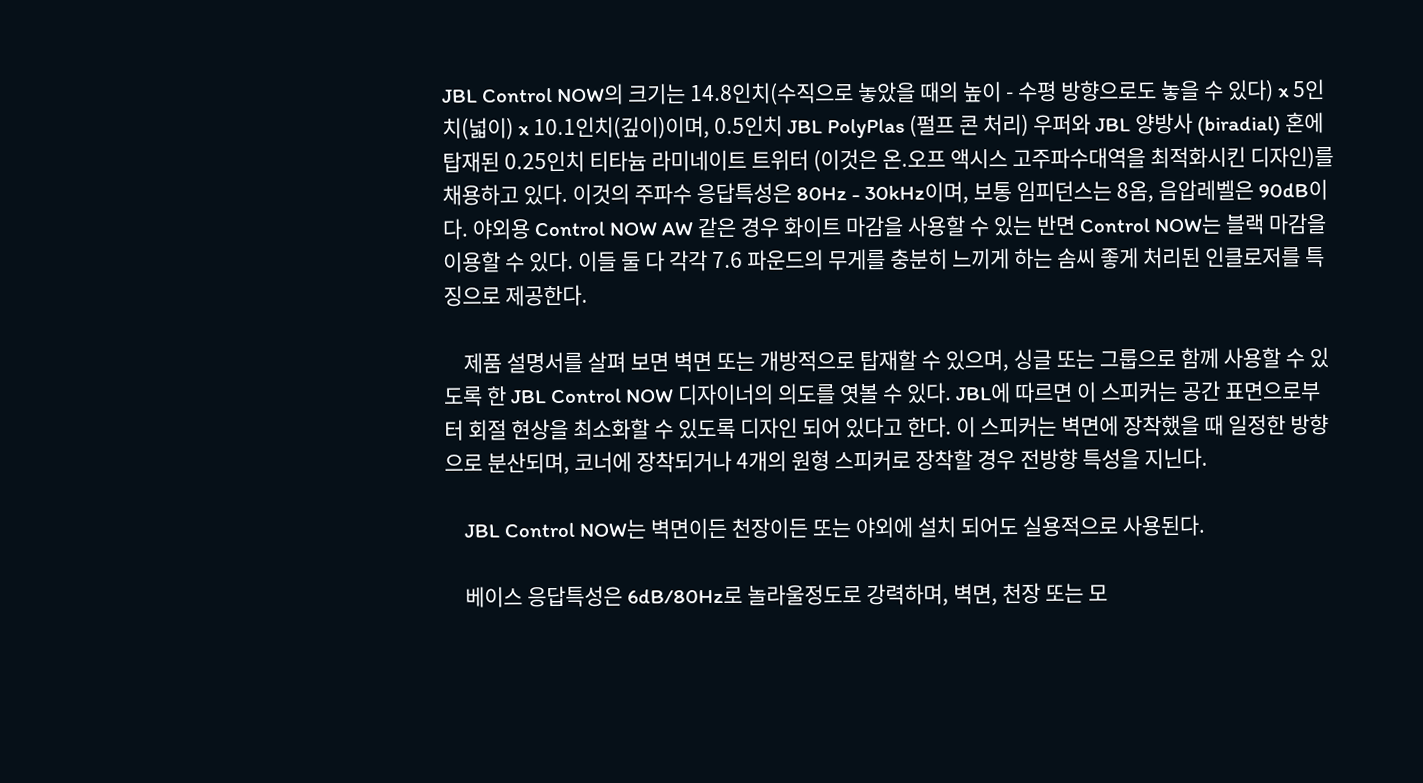JBL Control NOW의 크기는 14.8인치(수직으로 놓았을 때의 높이 - 수평 방향으로도 놓을 수 있다) x 5인치(넓이) x 10.1인치(깊이)이며, 0.5인치 JBL PolyPlas (펄프 콘 처리) 우퍼와 JBL 양방사 (biradial) 혼에 탑재된 0.25인치 티타늄 라미네이트 트위터 (이것은 온.오프 액시스 고주파수대역을 최적화시킨 디자인)를 채용하고 있다. 이것의 주파수 응답특성은 80Hz - 30kHz이며, 보통 임피던스는 8옴, 음압레벨은 90dB이다. 야외용 Control NOW AW 같은 경우 화이트 마감을 사용할 수 있는 반면 Control NOW는 블랙 마감을 이용할 수 있다. 이들 둘 다 각각 7.6 파운드의 무게를 충분히 느끼게 하는 솜씨 좋게 처리된 인클로저를 특징으로 제공한다.

    제품 설명서를 살펴 보면 벽면 또는 개방적으로 탑재할 수 있으며, 싱글 또는 그룹으로 함께 사용할 수 있도록 한 JBL Control NOW 디자이너의 의도를 엿볼 수 있다. JBL에 따르면 이 스피커는 공간 표면으로부터 회절 현상을 최소화할 수 있도록 디자인 되어 있다고 한다. 이 스피커는 벽면에 장착했을 때 일정한 방향으로 분산되며, 코너에 장착되거나 4개의 원형 스피커로 장착할 경우 전방향 특성을 지닌다.

    JBL Control NOW는 벽면이든 천장이든 또는 야외에 설치 되어도 실용적으로 사용된다.

    베이스 응답특성은 6dB/80Hz로 놀라울정도로 강력하며, 벽면, 천장 또는 모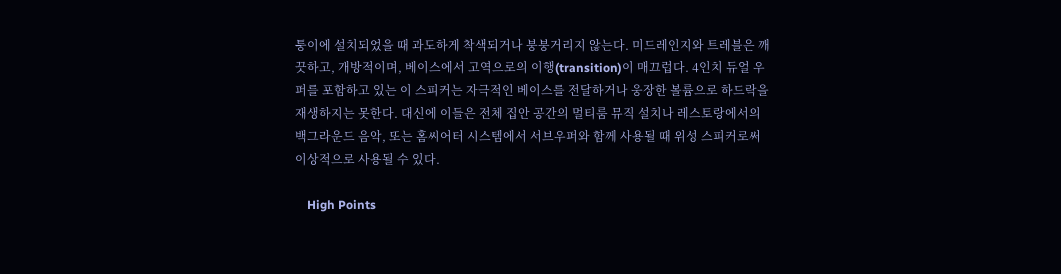퉁이에 설치되었을 때 과도하게 착색되거나 붕붕거리지 않는다. 미드레인지와 트레블은 깨끗하고, 개방적이며, 베이스에서 고역으로의 이행(transition)이 매끄럽다. 4인치 듀얼 우퍼를 포함하고 있는 이 스피커는 자극적인 베이스를 전달하거나 웅장한 볼륨으로 하드락을 재생하지는 못한다. 대신에 이들은 전체 집안 공간의 멀티룸 뮤직 설치나 레스토랑에서의 백그라운드 음악, 또는 홈씨어터 시스템에서 서브우퍼와 함께 사용될 때 위성 스피커로써 이상적으로 사용될 수 있다.

    High Points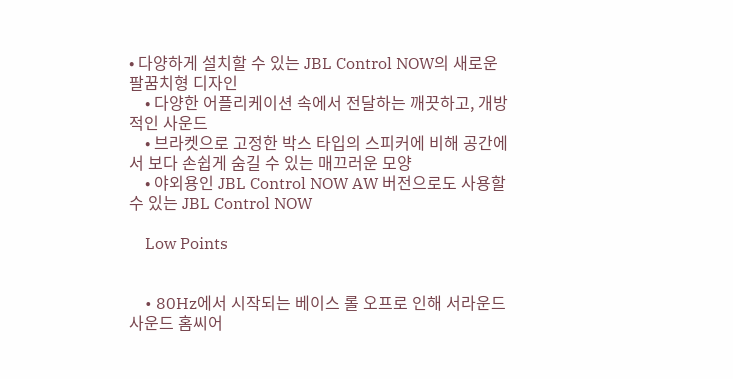• 다양하게 설치할 수 있는 JBL Control NOW의 새로운 팔꿈치형 디자인
    • 다양한 어플리케이션 속에서 전달하는 깨끗하고, 개방적인 사운드
    • 브라켓으로 고정한 박스 타입의 스피커에 비해 공간에서 보다 손쉽게 숨길 수 있는 매끄러운 모양
    • 야외용인 JBL Control NOW AW 버전으로도 사용할 수 있는 JBL Control NOW

    Low Points


    • 80Hz에서 시작되는 베이스 롤 오프로 인해 서라운드 사운드 홈씨어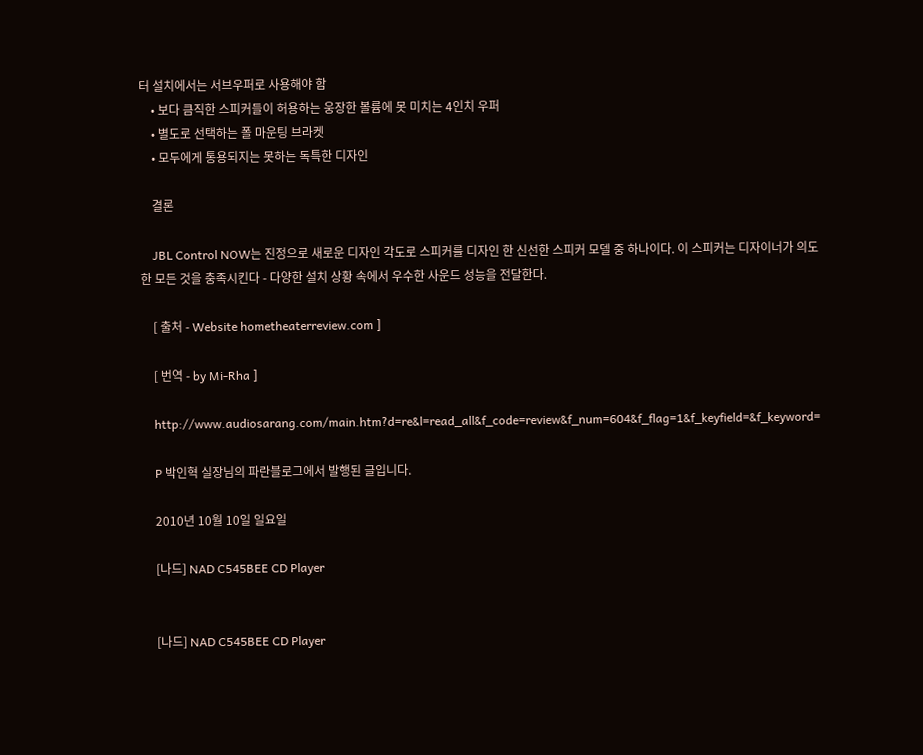터 설치에서는 서브우퍼로 사용해야 함
    • 보다 큼직한 스피커들이 허용하는 웅장한 볼륨에 못 미치는 4인치 우퍼
    • 별도로 선택하는 폴 마운팅 브라켓
    • 모두에게 통용되지는 못하는 독특한 디자인

    결론

    JBL Control NOW는 진정으로 새로운 디자인 각도로 스피커를 디자인 한 신선한 스피커 모델 중 하나이다. 이 스피커는 디자이너가 의도한 모든 것을 충족시킨다 - 다양한 설치 상황 속에서 우수한 사운드 성능을 전달한다.

    [ 출처 - Website hometheaterreview.com ]

    [ 번역 - by Mi-Rha ]

    http://www.audiosarang.com/main.htm?d=re&l=read_all&f_code=review&f_num=604&f_flag=1&f_keyfield=&f_keyword=

    P 박인혁 실장님의 파란블로그에서 발행된 글입니다.

    2010년 10월 10일 일요일

    [나드] NAD C545BEE CD Player


    [나드] NAD C545BEE CD Player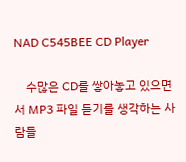NAD C545BEE CD Player

    수많은 CD를 쌓아놓고 있으면서 MP3 파일 듣기를 생각하는 사람들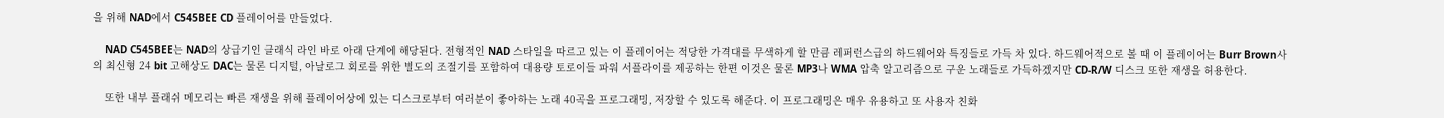을 위해 NAD에서 C545BEE CD 플레이어를 만들었다.

    NAD C545BEE는 NAD의 상급기인 클래식 라인 바로 아래 단계에 해당된다. 전형적인 NAD 스타일을 따르고 있는 이 플레이어는 적당한 가격대를 무색하게 할 만큼 레퍼런스급의 하드웨어와 특징들로 가득 차 있다. 하드웨어적으로 볼 때 이 플레이어는 Burr Brown사의 최신형 24 bit 고해상도 DAC는 물론 디지털, 아날로그 회로를 위한 별도의 조절기를 포함하여 대용량 토로이들 파워 서플라이를 제공하는 한편 이것은 물론 MP3나 WMA 압축 알고리즘으로 구운 노래들로 가득하겠지만 CD-R/W 디스크 또한 재생을 허용한다.

    또한 내부 플래쉬 메모리는 빠른 재생을 위해 플레이어상에 있는 디스크로부터 여러분이 좋아하는 노래 40곡을 프로그래밍, 저장할 수 있도록 해준다. 이 프로그래밍은 매우 유용하고 또 사용자 친화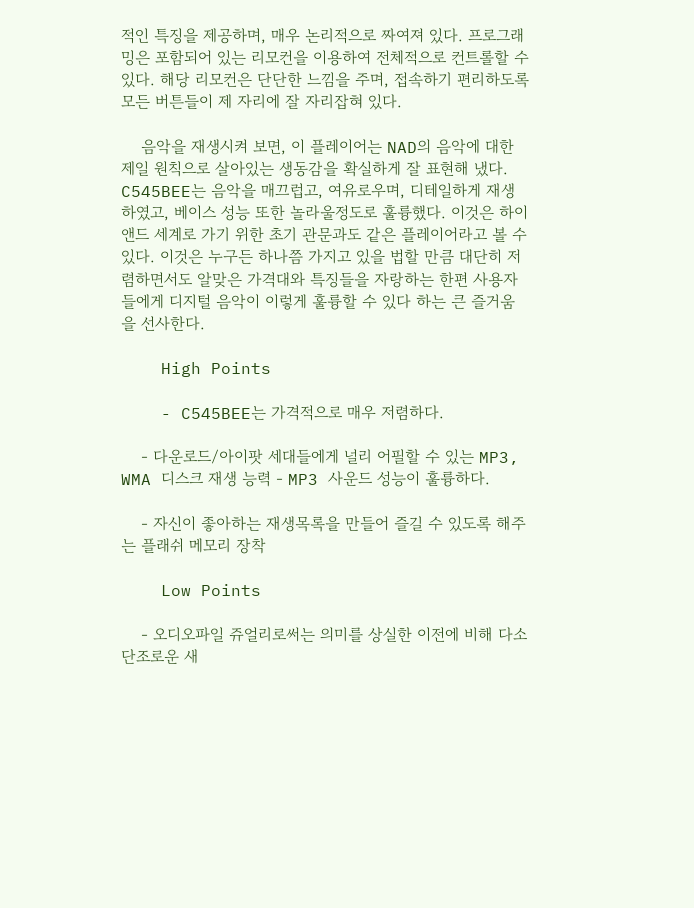적인 특징을 제공하며, 매우 논리적으로 짜여져 있다. 프로그래밍은 포함되어 있는 리모컨을 이용하여 전체적으로 컨트롤할 수 있다. 해당 리모컨은 단단한 느낌을 주며, 접속하기 편리하도록 모든 버튼들이 제 자리에 잘 자리잡혀 있다.

    음악을 재생시켜 보면, 이 플레이어는 NAD의 음악에 대한 제일 원칙으로 살아있는 생동감을 확실하게 잘 표현해 냈다. C545BEE는 음악을 매끄럽고, 여유로우며, 디테일하게 재생하였고, 베이스 성능 또한 놀라울정도로 훌륭했다. 이것은 하이앤드 세계로 가기 위한 초기 관문과도 같은 플레이어라고 볼 수 있다. 이것은 누구든 하나쯤 가지고 있을 법할 만큼 대단히 저렴하면서도 알맞은 가격대와 특징들을 자랑하는 한편 사용자들에게 디지털 음악이 이렇게 훌륭할 수 있다 하는 큰 즐거움을 선사한다.

    High Points

    - C545BEE는 가격적으로 매우 저렴하다.

    - 다운로드/아이팟 세대들에게 널리 어필할 수 있는 MP3, WMA 디스크 재생 능력 - MP3 사운드 성능이 훌륭하다.

    - 자신이 좋아하는 재생목록을 만들어 즐길 수 있도록 해주는 플래쉬 메모리 장착

    Low Points

    - 오디오파일 쥬얼리로써는 의미를 상실한 이전에 비해 다소 단조로운 새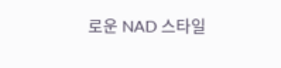로운 NAD 스타일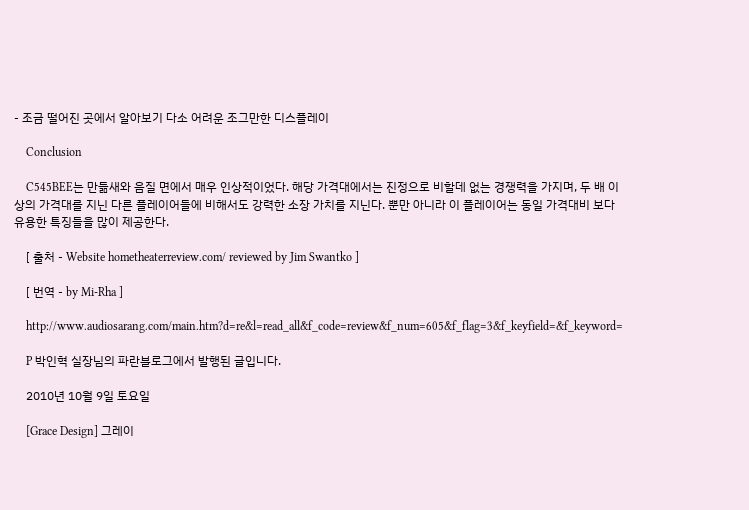- 조금 떨어진 곳에서 알아보기 다소 어려운 조그만한 디스플레이

    Conclusion

    C545BEE는 만듦새와 음질 면에서 매우 인상적이었다. 해당 가격대에서는 진정으로 비할데 없는 경쟁력을 가지며, 두 배 이상의 가격대를 지닌 다른 플레이어들에 비해서도 강력한 소장 가치를 지닌다. 뿐만 아니라 이 플레이어는 동일 가격대비 보다 유용한 특징들을 많이 제공한다.

    [ 출처 - Website hometheaterreview.com/ reviewed by Jim Swantko ]

    [ 번역 - by Mi-Rha ]

    http://www.audiosarang.com/main.htm?d=re&l=read_all&f_code=review&f_num=605&f_flag=3&f_keyfield=&f_keyword=

    P 박인혁 실장님의 파란블로그에서 발행된 글입니다.

    2010년 10월 9일 토요일

    [Grace Design] 그레이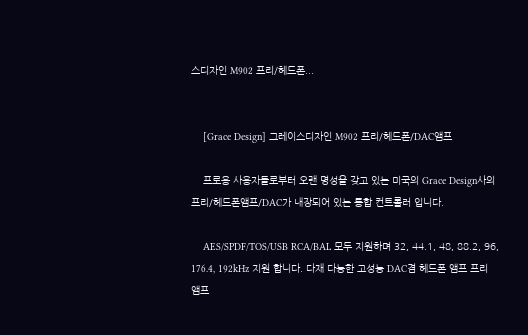스디자인 M902 프리/헤드폰...


    [Grace Design] 그레이스디자인 M902 프리/헤드폰/DAC앰프

    프로용 사용자들로부터 오랜 명성을 갖고 있는 미국의 Grace Design사의 프리/헤드폰앰프/DAC가 내장되어 있는 통합 컨트롤러 입니다.

    AES/SPDF/TOS/USB RCA/BAL 모두 지원하며 32, 44.1, 48, 88.2, 96, 176.4, 192kHz 지원 합니다. 다재 다능한 고성능 DAC겸 헤드폰 앰프 프리앰프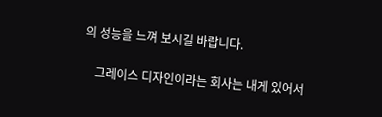의 성능을 느껴 보시길 바랍니다.

    그레이스 디자인이라는 회사는 내게 있어서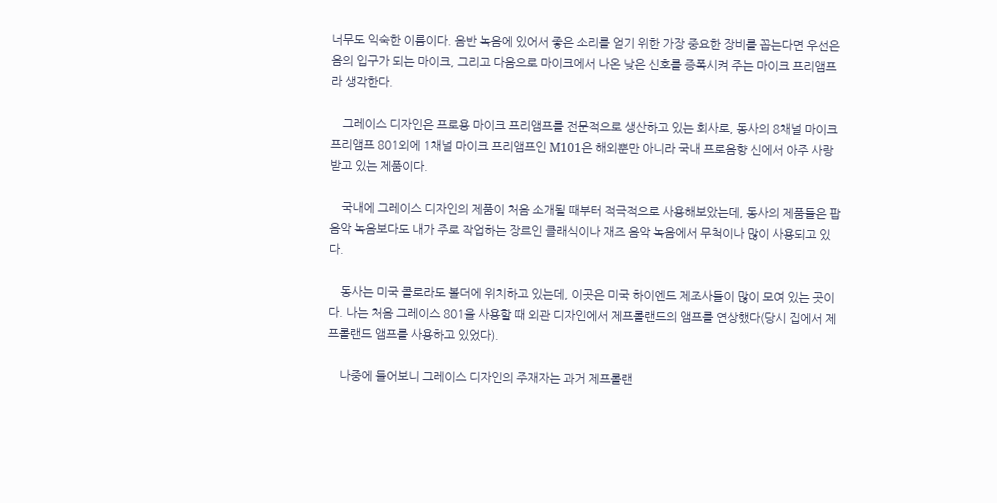너무도 익숙한 이름이다. 음반 녹음에 있어서 좋은 소리를 얻기 위한 가장 중요한 장비를 꼽는다면 우선은 음의 입구가 되는 마이크, 그리고 다음으로 마이크에서 나온 낮은 신호를 증폭시켜 주는 마이크 프리앰프라 생각한다.

    그레이스 디자인은 프로용 마이크 프리앰프를 전문적으로 생산하고 있는 회사로, 동사의 8채널 마이크 프리앰프 801외에 1채널 마이크 프리앰프인 M101은 해외뿐만 아니라 국내 프로음향 신에서 아주 사랑 받고 있는 제품이다.

    국내에 그레이스 디자인의 제품이 처음 소개될 때부터 적극적으로 사용해보았는데, 동사의 제품들은 팝음악 녹음보다도 내가 주로 작업하는 장르인 클래식이나 재즈 음악 녹음에서 무척이나 많이 사용되고 있다.

    동사는 미국 콜로라도 볼더에 위치하고 있는데, 이곳은 미국 하이엔드 제조사들이 많이 모여 있는 곳이다. 나는 처음 그레이스 801을 사용할 때 외관 디자인에서 제프롤랜드의 앰프를 연상했다(당시 집에서 제프롤랜드 앰프를 사용하고 있었다).

    나중에 들어보니 그레이스 디자인의 주재자는 과거 제프롤랜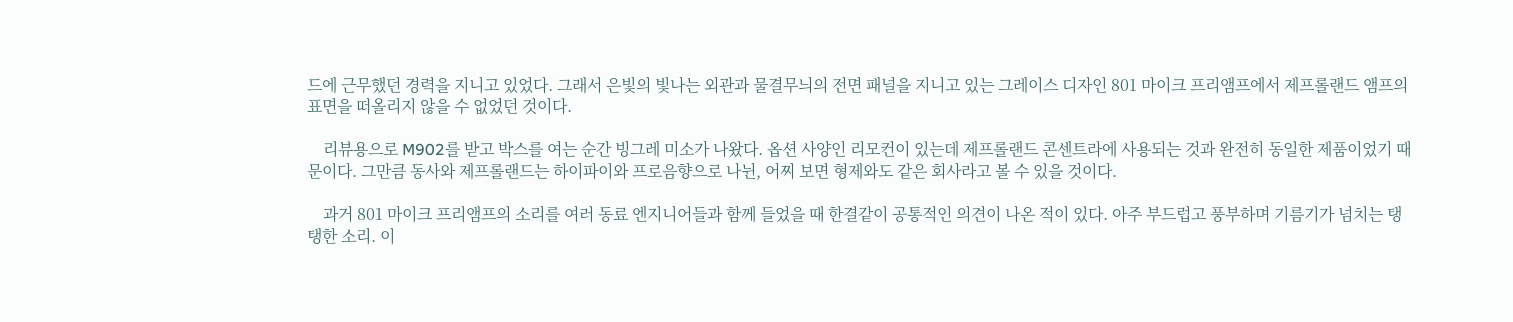드에 근무했던 경력을 지니고 있었다. 그래서 은빛의 빛나는 외관과 물결무늬의 전면 패널을 지니고 있는 그레이스 디자인 801 마이크 프리앰프에서 제프롤랜드 앰프의 표면을 떠올리지 않을 수 없었던 것이다.

    리뷰용으로 M902를 받고 박스를 여는 순간 빙그레 미소가 나왔다. 옵션 사양인 리모컨이 있는데 제프롤랜드 콘센트라에 사용되는 것과 완전히 동일한 제품이었기 때문이다. 그만큼 동사와 제프롤랜드는 하이파이와 프로음향으로 나뉜, 어찌 보면 형제와도 같은 회사라고 볼 수 있을 것이다.

    과거 801 마이크 프리앰프의 소리를 여러 동료 엔지니어들과 함께 들었을 때 한결같이 공통적인 의견이 나온 적이 있다. 아주 부드럽고 풍부하며 기름기가 넘치는 탱탱한 소리. 이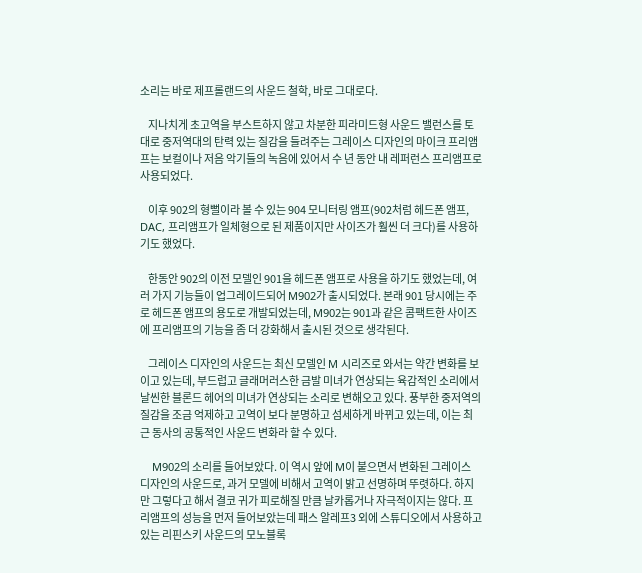소리는 바로 제프롤랜드의 사운드 철학, 바로 그대로다.

    지나치게 초고역을 부스트하지 않고 차분한 피라미드형 사운드 밸런스를 토대로 중저역대의 탄력 있는 질감을 들려주는 그레이스 디자인의 마이크 프리앰프는 보컬이나 저음 악기들의 녹음에 있어서 수 년 동안 내 레퍼런스 프리앰프로 사용되었다.

    이후 902의 형뻘이라 볼 수 있는 904 모니터링 앰프(902처럼 헤드폰 앰프, DAC, 프리앰프가 일체형으로 된 제품이지만 사이즈가 훨씬 더 크다)를 사용하기도 했었다.

    한동안 902의 이전 모델인 901을 헤드폰 앰프로 사용을 하기도 했었는데, 여러 가지 기능들이 업그레이드되어 M902가 출시되었다. 본래 901 당시에는 주로 헤드폰 앰프의 용도로 개발되었는데, M902는 901과 같은 콤팩트한 사이즈에 프리앰프의 기능을 좀 더 강화해서 출시된 것으로 생각된다.

    그레이스 디자인의 사운드는 최신 모델인 M 시리즈로 와서는 약간 변화를 보이고 있는데, 부드럽고 글래머러스한 금발 미녀가 연상되는 육감적인 소리에서 날씬한 블론드 헤어의 미녀가 연상되는 소리로 변해오고 있다. 풍부한 중저역의 질감을 조금 억제하고 고역이 보다 분명하고 섬세하게 바뀌고 있는데, 이는 최근 동사의 공통적인 사운드 변화라 할 수 있다.

    M902의 소리를 들어보았다. 이 역시 앞에 M이 붙으면서 변화된 그레이스 디자인의 사운드로, 과거 모델에 비해서 고역이 밝고 선명하며 뚜렷하다. 하지만 그렇다고 해서 결코 귀가 피로해질 만큼 날카롭거나 자극적이지는 않다. 프리앰프의 성능을 먼저 들어보았는데 패스 알레프3 외에 스튜디오에서 사용하고 있는 리핀스키 사운드의 모노블록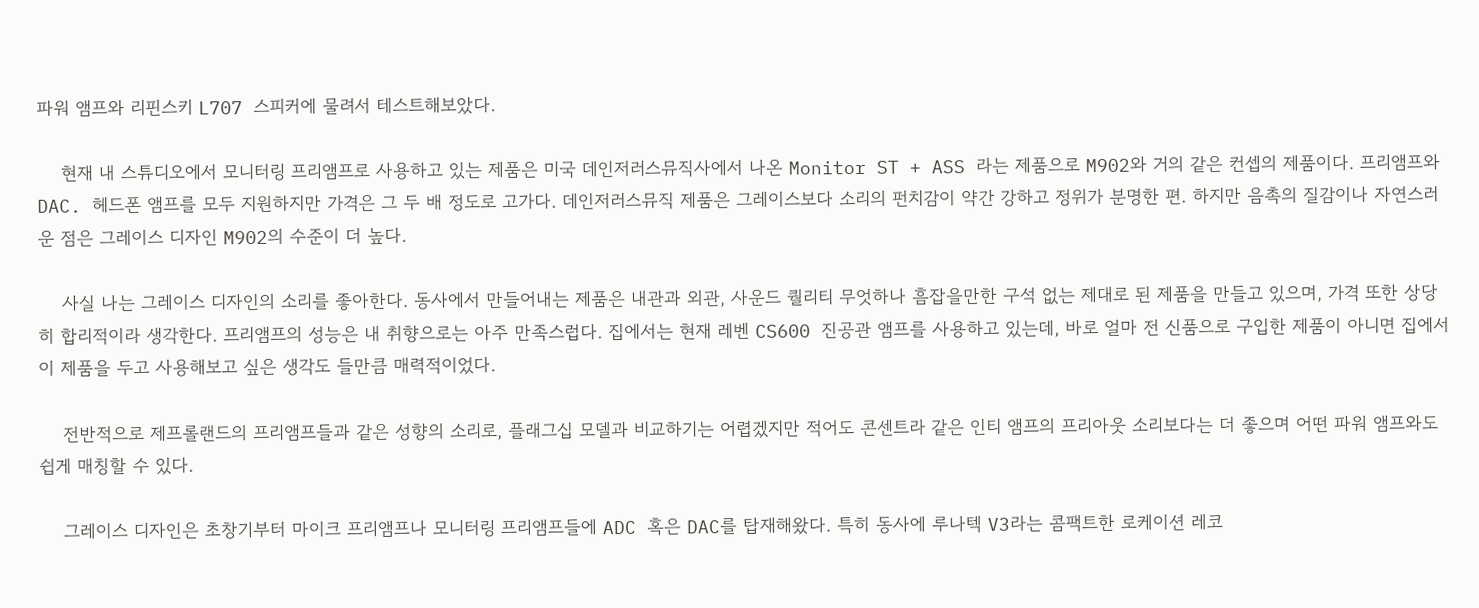파워 앰프와 리핀스키 L707 스피커에 물려서 테스트해보았다.

    현재 내 스튜디오에서 모니터링 프리앰프로 사용하고 있는 제품은 미국 데인저러스뮤직사에서 나온 Monitor ST + ASS 라는 제품으로 M902와 거의 같은 컨셉의 제품이다. 프리앰프와 DAC. 헤드폰 앰프를 모두 지원하지만 가격은 그 두 배 정도로 고가다. 데인저러스뮤직 제품은 그레이스보다 소리의 펀치감이 약간 강하고 정위가 분명한 편. 하지만 음촉의 질감이나 자연스러운 점은 그레이스 디자인 M902의 수준이 더 높다.

    사실 나는 그레이스 디자인의 소리를 좋아한다. 동사에서 만들어내는 제품은 내관과 외관, 사운드 퀄리티 무엇하나 흠잡을만한 구석 없는 제대로 된 제품을 만들고 있으며, 가격 또한 상당히 합리적이라 생각한다. 프리앰프의 성능은 내 취향으로는 아주 만족스럽다. 집에서는 현재 레벤 CS600 진공관 앰프를 사용하고 있는데, 바로 얼마 전 신품으로 구입한 제품이 아니면 집에서 이 제품을 두고 사용해보고 싶은 생각도 들만큼 매력적이었다.

    전반적으로 제프롤랜드의 프리앰프들과 같은 성향의 소리로, 플래그십 모델과 비교하기는 어렵겠지만 적어도 콘센트라 같은 인티 앰프의 프리아웃 소리보다는 더 좋으며 어떤 파워 앰프와도 쉽게 매칭할 수 있다.

    그레이스 디자인은 초창기부터 마이크 프리앰프나 모니터링 프리앰프들에 ADC 혹은 DAC를 탑재해왔다. 특히 동사에 루나텍 V3라는 콤팩트한 로케이션 레코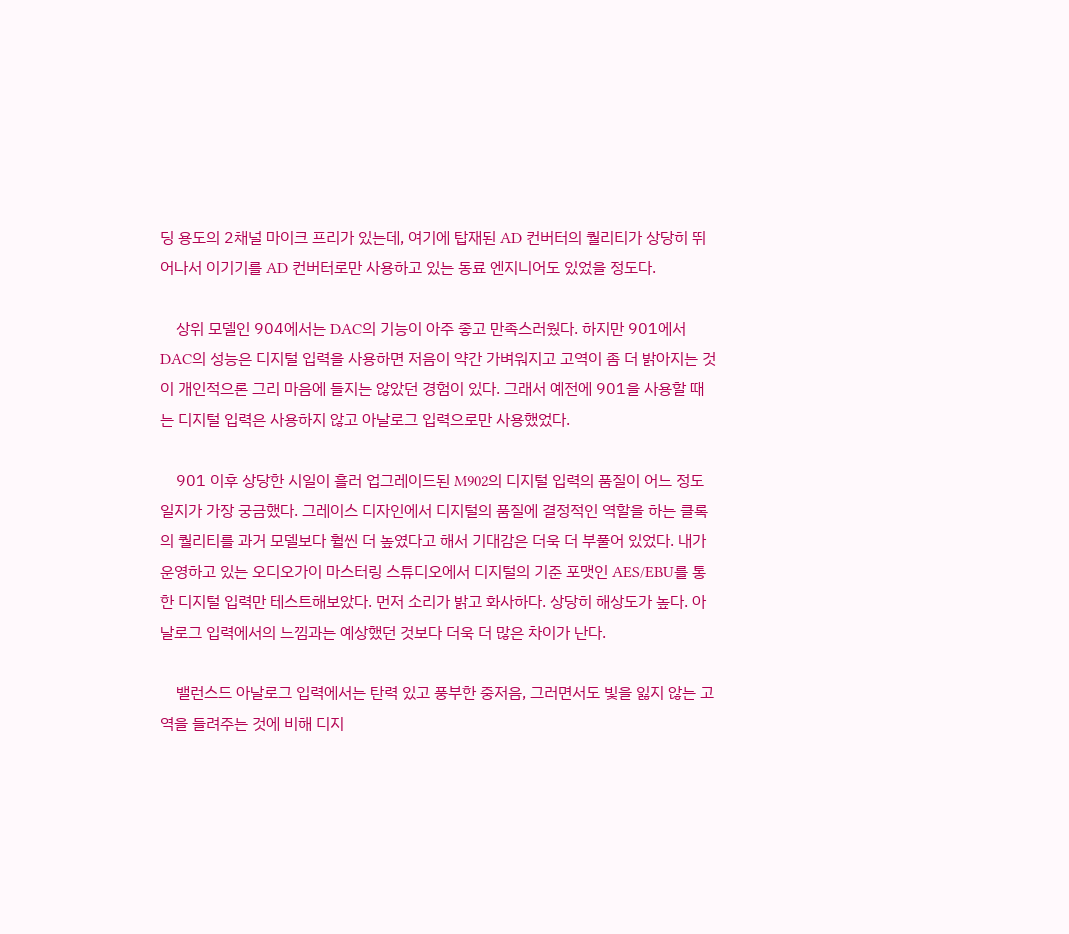딩 용도의 2채널 마이크 프리가 있는데, 여기에 탑재된 AD 컨버터의 퀄리티가 상당히 뛰어나서 이기기를 AD 컨버터로만 사용하고 있는 동료 엔지니어도 있었을 정도다.

    상위 모델인 904에서는 DAC의 기능이 아주 좋고 만족스러웠다. 하지만 901에서 DAC의 성능은 디지털 입력을 사용하면 저음이 약간 가벼워지고 고역이 좀 더 밝아지는 것이 개인적으론 그리 마음에 들지는 않았던 경험이 있다. 그래서 예전에 901을 사용할 때는 디지털 입력은 사용하지 않고 아날로그 입력으로만 사용했었다.

    901 이후 상당한 시일이 흘러 업그레이드된 M902의 디지털 입력의 품질이 어느 정도일지가 가장 궁금했다. 그레이스 디자인에서 디지털의 품질에 결정적인 역할을 하는 클록의 퀄리티를 과거 모델보다 훨씬 더 높였다고 해서 기대감은 더욱 더 부풀어 있었다. 내가 운영하고 있는 오디오가이 마스터링 스튜디오에서 디지털의 기준 포맷인 AES/EBU를 통한 디지털 입력만 테스트해보았다. 먼저 소리가 밝고 화사하다. 상당히 해상도가 높다. 아날로그 입력에서의 느낌과는 예상했던 것보다 더욱 더 많은 차이가 난다.

    밸런스드 아날로그 입력에서는 탄력 있고 풍부한 중저음, 그러면서도 빛을 잃지 않는 고역을 들려주는 것에 비해 디지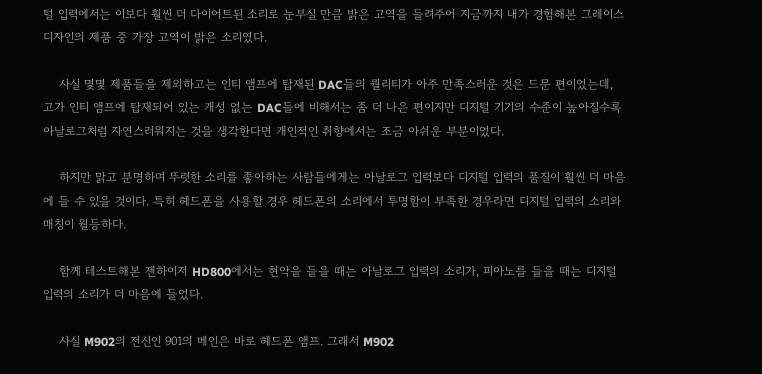털 입력에서는 이보다 훨씬 더 다이어트된 소리로 눈부실 만큼 밝은 고역을 들려주어 지금까지 내가 경험해본 그레이스 디자인의 제품 중 가장 고역이 밝은 소리였다.

    사실 몇몇 제품들을 제외하고는 인티 앰프에 탑재된 DAC들의 퀄리티가 아주 만족스러운 것은 드문 편이었는데, 고가 인티 앰프에 탑재되어 있는 개성 없는 DAC들에 비해서는 좀 더 나은 편이지만 디지털 기기의 수준이 높아질수록 아날로그처럼 자연스러워지는 것을 생각한다면 개인적인 취향에서는 조금 아쉬운 부분이었다.

    하지만 맑고 분명하며 뚜렷한 소리를 좋아하는 사람들에게는 아날로그 입력보다 디지털 입력의 품질이 훨씬 더 마음에 들 수 있을 것이다. 특히 헤드폰을 사용할 경우 헤드폰의 소리에서 투명함이 부족한 경우라면 디지털 입력의 소리와 매칭이 월등하다.

    함께 테스트해본 젠하이저 HD800에서는 현악을 들을 때는 아날로그 입력의 소리가, 피아노를 들을 때는 디지털 입력의 소리가 더 마음에 들었다.

    사실 M902의 전신인 901의 메인은 바로 헤드폰 앰프. 그래서 M902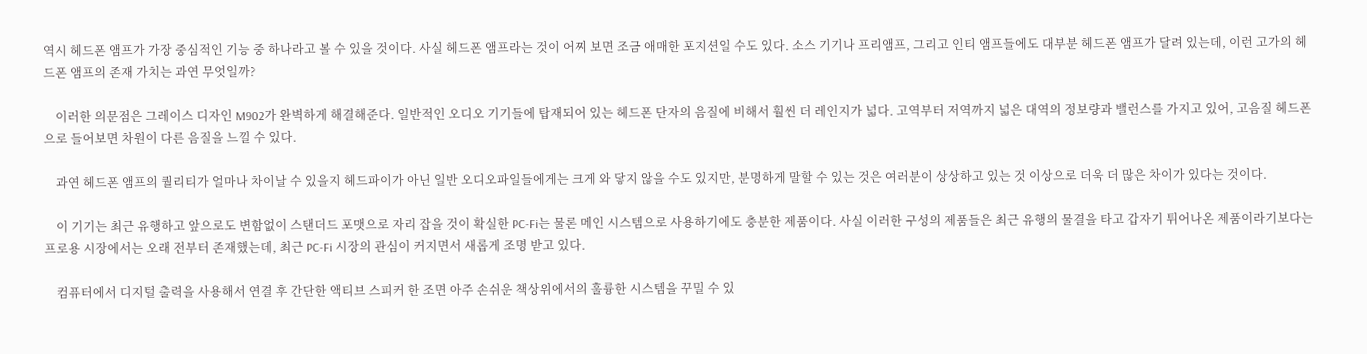역시 헤드폰 앰프가 가장 중심적인 기능 중 하나라고 볼 수 있을 것이다. 사실 헤드폰 앰프라는 것이 어찌 보면 조금 애매한 포지션일 수도 있다. 소스 기기나 프리앰프, 그리고 인티 앰프들에도 대부분 헤드폰 앰프가 달려 있는데, 이런 고가의 헤드폰 앰프의 존재 가치는 과연 무엇일까?

    이러한 의문점은 그레이스 디자인 M902가 완벽하게 해결해준다. 일반적인 오디오 기기들에 탑재되어 있는 헤드폰 단자의 음질에 비해서 훨씬 더 레인지가 넓다. 고역부터 저역까지 넓은 대역의 정보량과 밸런스를 가지고 있어, 고음질 헤드폰으로 들어보면 차원이 다른 음질을 느낄 수 있다.

    과연 헤드폰 앰프의 퀄리티가 얼마나 차이날 수 있을지 헤드파이가 아닌 일반 오디오파일들에게는 크게 와 닿지 않을 수도 있지만, 분명하게 말할 수 있는 것은 여러분이 상상하고 있는 것 이상으로 더욱 더 많은 차이가 있다는 것이다.

    이 기기는 최근 유행하고 앞으로도 변함없이 스탠더드 포맷으로 자리 잡을 것이 확실한 PC-Fi는 물론 메인 시스템으로 사용하기에도 충분한 제품이다. 사실 이러한 구성의 제품들은 최근 유행의 물결을 타고 갑자기 튀어나온 제품이라기보다는 프로용 시장에서는 오래 전부터 존재했는데, 최근 PC-Fi 시장의 관심이 커지면서 새롭게 조명 받고 있다.

    컴퓨터에서 디지털 출력을 사용해서 연결 후 간단한 액티브 스피커 한 조면 아주 손쉬운 책상위에서의 훌륭한 시스템을 꾸밀 수 있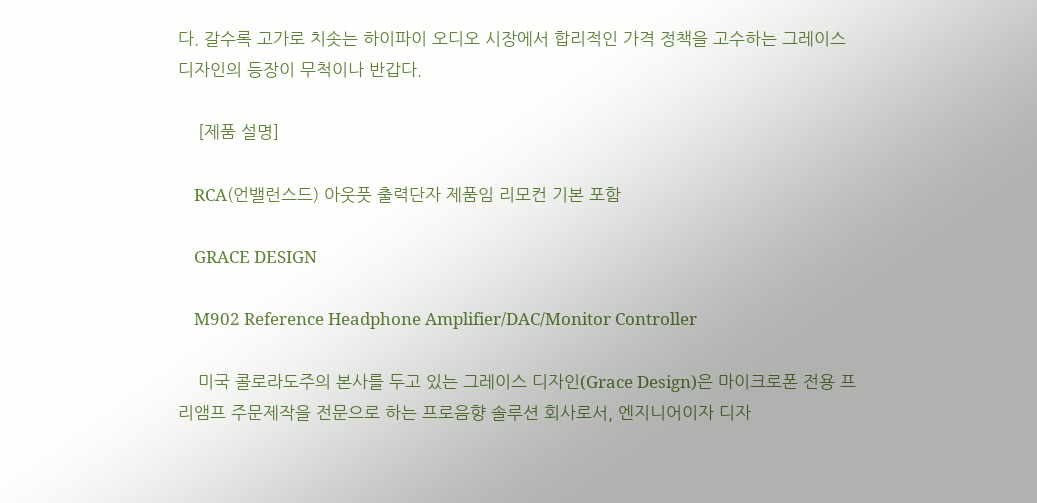다. 갈수록 고가로 치솟는 하이파이 오디오 시장에서 합리적인 가격 정책을 고수하는 그레이스 디자인의 등장이 무척이나 반갑다.

    [제품 설명]

    RCA(언밸런스드) 아웃풋 출력단자 제품임 리모컨 기본 포함

    GRACE DESIGN

    M902 Reference Headphone Amplifier/DAC/Monitor Controller

    미국 콜로라도주의 본사를 두고 있는 그레이스 디자인(Grace Design)은 마이크로폰 전용 프리앰프 주문제작을 전문으로 하는 프로음향 솔루션 회사로서, 엔지니어이자 디자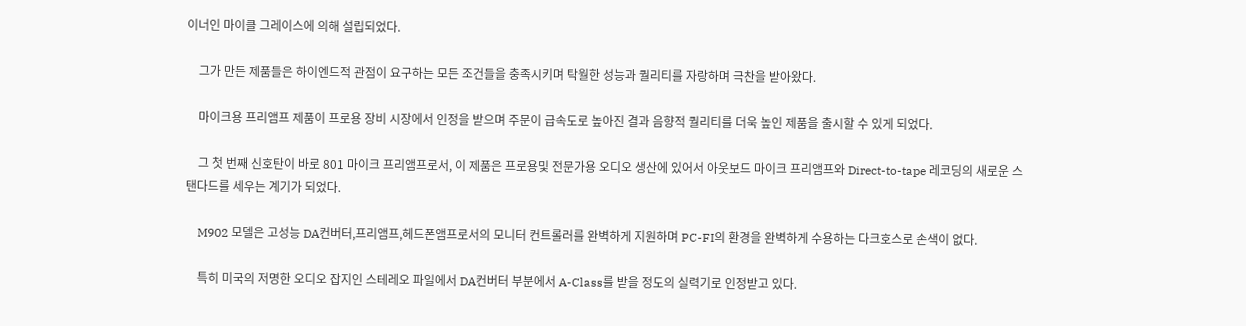이너인 마이클 그레이스에 의해 설립되었다.

    그가 만든 제품들은 하이엔드적 관점이 요구하는 모든 조건들을 충족시키며 탁월한 성능과 퀄리티를 자랑하며 극찬을 받아왔다.

    마이크용 프리앰프 제품이 프로용 장비 시장에서 인정을 받으며 주문이 급속도로 높아진 결과 음향적 퀄리티를 더욱 높인 제품을 출시할 수 있게 되었다.

    그 첫 번째 신호탄이 바로 801 마이크 프리앰프로서, 이 제품은 프로용및 전문가용 오디오 생산에 있어서 아웃보드 마이크 프리앰프와 Direct-to-tape 레코딩의 새로운 스탠다드를 세우는 계기가 되었다.

    M902 모델은 고성능 DA컨버터,프리앰프,헤드폰앰프로서의 모니터 컨트롤러를 완벽하게 지원하며 PC-FI의 환경을 완벽하게 수용하는 다크호스로 손색이 없다.

    특히 미국의 저명한 오디오 잡지인 스테레오 파일에서 DA컨버터 부분에서 A-Class를 받을 정도의 실력기로 인정받고 있다.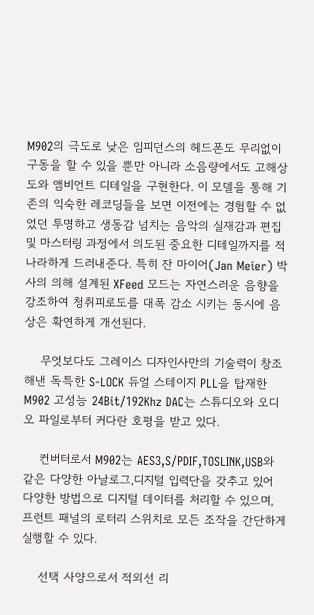M902의 극도로 낮은 임피던스의 헤드폰도 무리없이 구동을 할 수 있을 뿐만 아니라 소음량에서도 고해상도와 앰비언트 디테일을 구현한다. 이 모델을 통해 기존의 익숙한 레코딩들을 보면 이전에는 경험할 수 없었던 투명하고 생동감 넘치는 음악의 실재감과 편집 및 마스터링 과정에서 의도된 중요한 디테일까지를 적나라하게 드러내준다. 특히 잔 마이어(Jan Meier) 박사의 의해 설계된 XFeed 모드는 자연스러운 음향을 강조하여 청취피로도를 대폭 감소 시키는 동시에 음상은 확연하게 개선된다.

    무엇보다도 그레이스 디자인사만의 기술력이 창조해낸 독특한 S-LOCK 듀얼 스테이지 PLL을 탑재한 M902 고성능 24Bit/192Khz DAC는 스튜디오와 오디오 파일로부터 커다란 호평을 받고 있다.

    컨버터로서 M902는 AES3,S/PDIF,TOSLINK,USB와 같은 다양한 아날로그,디지털 입력단을 갖추고 있어 다양한 방법으로 디지털 데이터를 처리할 수 있으며, 프런트 패널의 로터리 스위치로 모든 조작을 간단하게 실행할 수 있다.

    선택 사양으로서 적외선 리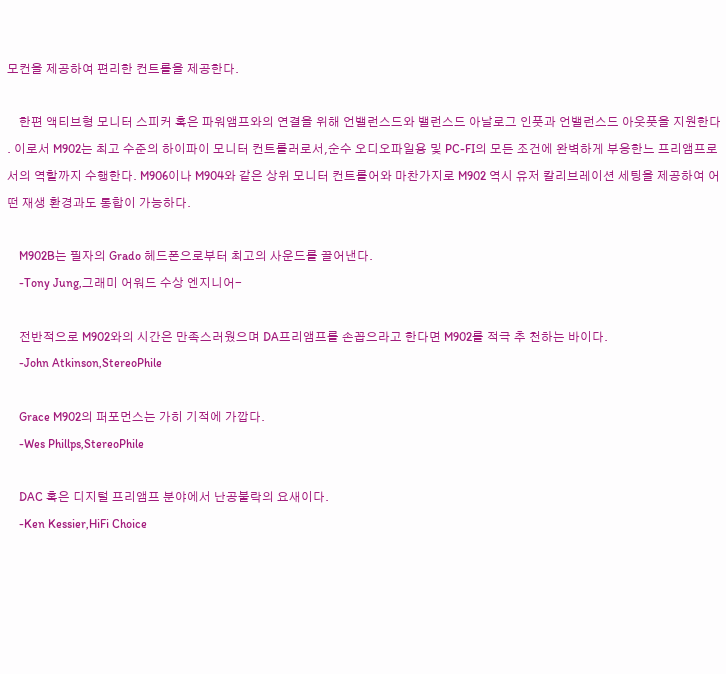모컨을 제공하여 편리한 컨트롤을 제공한다.

    한편 액티브형 모니터 스피커 혹은 파워앰프와의 연결을 위해 언밸런스드와 밸런스드 아날로그 인풋과 언밸런스드 아웃풋을 지원한다 . 이로서 M902는 최고 수준의 하이파이 모니터 컨트롤러로서,순수 오디오파일용 및 PC-FI의 모든 조건에 완벽하게 부응한느 프리앰프로서의 역할까지 수행한다. M906이나 M904와 같은 상위 모니터 컨트롤어와 마찬가지로 M902 역시 유저 칼리브레이션 세팅을 제공하여 어떤 재생 환경과도 통합이 가능하다.

    M902B는 필자의 Grado 헤드폰으로부터 최고의 사운드를 끌어낸다.
    -Tony Jung,그래미 어워드 수상 엔지니어-

    전반적으로 M902와의 시간은 만족스러웠으며 DA프리앰프를 손꼽으라고 한다면 M902를 적극 추 천하는 바이다.
    -John Atkinson,StereoPhile

    Grace M902의 퍼포먼스는 가히 기적에 가깝다.
    -Wes Phillps,StereoPhile

    DAC 혹은 디지털 프리앰프 분야에서 난공불락의 요새이다.
    -Ken Kessier,HiFi Choice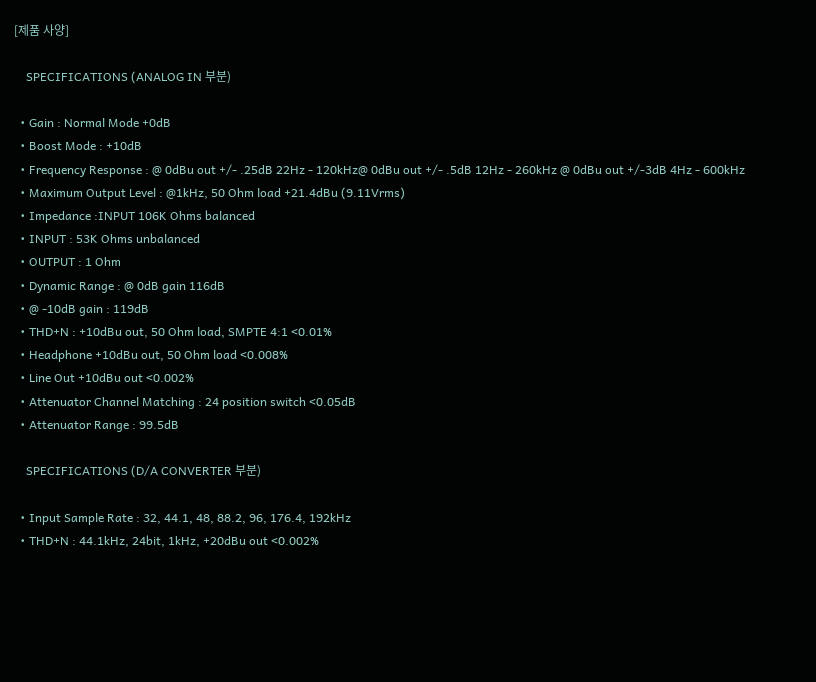[제품 사양]

    SPECIFICATIONS (ANALOG IN 부분)

  • Gain : Normal Mode +0dB
  • Boost Mode : +10dB
  • Frequency Response : @ 0dBu out +/- .25dB 22Hz - 120kHz@ 0dBu out +/- .5dB 12Hz - 260kHz @ 0dBu out +/-3dB 4Hz - 600kHz
  • Maximum Output Level : @1kHz, 50 Ohm load +21.4dBu (9.11Vrms)
  • Impedance :INPUT 106K Ohms balanced
  • INPUT : 53K Ohms unbalanced
  • OUTPUT : 1 Ohm
  • Dynamic Range : @ 0dB gain 116dB
  • @ -10dB gain : 119dB
  • THD+N : +10dBu out, 50 Ohm load, SMPTE 4:1 <0.01%
  • Headphone +10dBu out, 50 Ohm load <0.008%
  • Line Out +10dBu out <0.002%
  • Attenuator Channel Matching : 24 position switch <0.05dB
  • Attenuator Range : 99.5dB

    SPECIFICATIONS (D/A CONVERTER 부분)

  • Input Sample Rate : 32, 44.1, 48, 88.2, 96, 176.4, 192kHz
  • THD+N : 44.1kHz, 24bit, 1kHz, +20dBu out <0.002%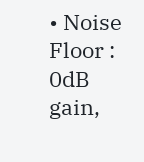• Noise Floor : 0dB gain,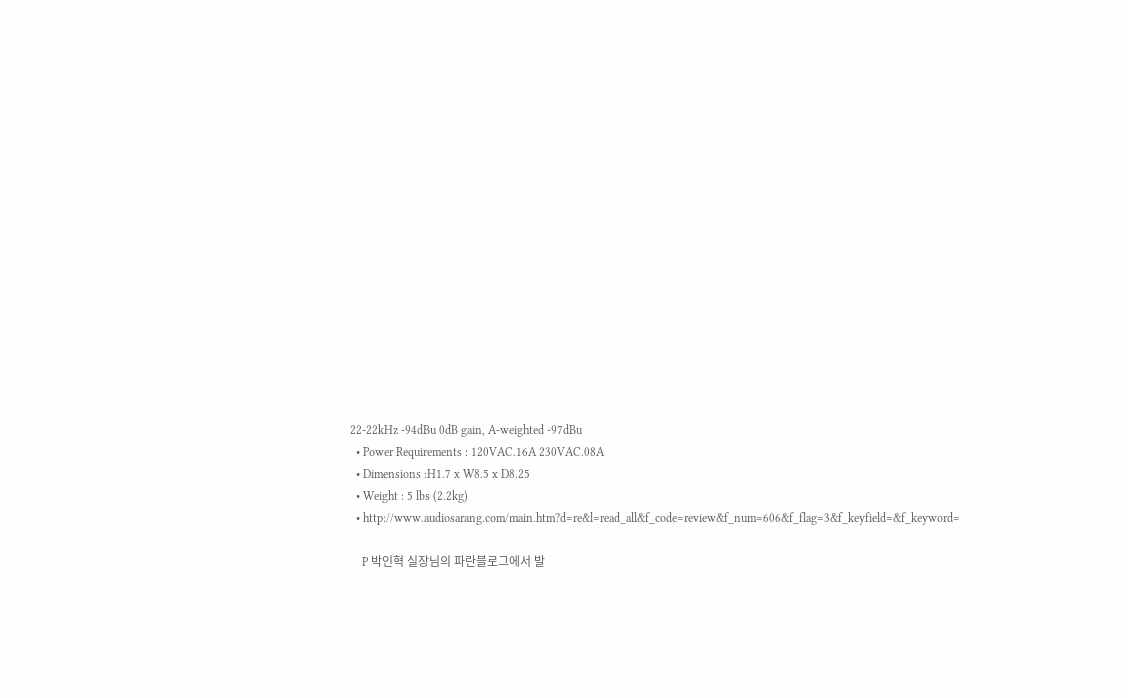22-22kHz -94dBu 0dB gain, A-weighted -97dBu
  • Power Requirements : 120VAC.16A 230VAC.08A
  • Dimensions :H1.7 x W8.5 x D8.25
  • Weight : 5 lbs (2.2kg)
  • http://www.audiosarang.com/main.htm?d=re&l=read_all&f_code=review&f_num=606&f_flag=3&f_keyfield=&f_keyword=

    P 박인혁 실장님의 파란블로그에서 발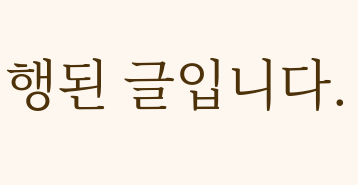행된 글입니다.